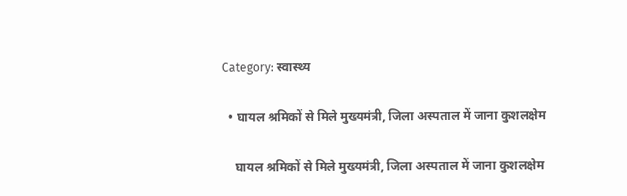Category: स्वास्थ्य

  • घायल श्रमिकों से मिले मुख्यमंत्री, जिला अस्पताल में जाना कुशलक्षेम

    घायल श्रमिकों से मिले मुख्यमंत्री, जिला अस्पताल में जाना कुशलक्षेम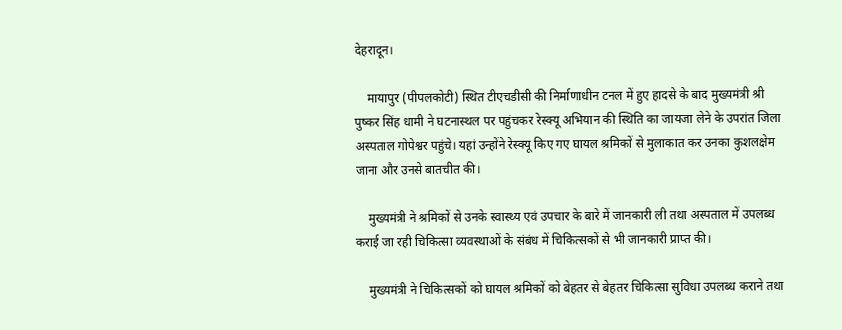देहरादून।

    मायापुर (पीपलकोटी) स्थित टीएचडीसी की निर्माणाधीन टनल में हुए हादसे के बाद मुख्यमंत्री श्री पुष्कर सिंह धामी ने घटनास्थल पर पहुंचकर रेस्क्यू अभियान की स्थिति का जायजा लेने के उपरांत जिला अस्पताल गोपेश्वर पहुंचे। यहां उन्होंने रेस्क्यू किए गए घायल श्रमिकों से मुलाकात कर उनका कुशलक्षेम जाना और उनसे बातचीत की।

    मुख्यमंत्री ने श्रमिकों से उनके स्वास्थ्य एवं उपचार के बारे में जानकारी ली तथा अस्पताल में उपलब्ध कराई जा रही चिकित्सा व्यवस्थाओं के संबंध में चिकित्सकों से भी जानकारी प्राप्त की।

    मुख्यमंत्री ने चिकित्सकों को घायल श्रमिकों को बेहतर से बेहतर चिकित्सा सुविधा उपलब्ध कराने तथा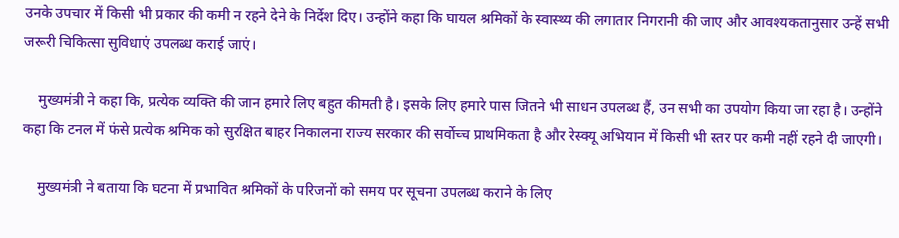उनके उपचार में किसी भी प्रकार की कमी न रहने देने के निर्देश दिए। उन्होंने कहा कि घायल श्रमिकों के स्वास्थ्य की लगातार निगरानी की जाए और आवश्यकतानुसार उन्हें सभी जरूरी चिकित्सा सुविधाएं उपलब्ध कराई जाएं।

    मुख्यमंत्री ने कहा कि, प्रत्येक व्यक्ति की जान हमारे लिए बहुत कीमती है। इसके लिए हमारे पास जितने भी साधन उपलब्ध हैं, उन सभी का उपयोग किया जा रहा है। उन्होंने कहा कि टनल में फंसे प्रत्येक श्रमिक को सुरक्षित बाहर निकालना राज्य सरकार की सर्वोच्च प्राथमिकता है और रेस्क्यू अभियान में किसी भी स्तर पर कमी नहीं रहने दी जाएगी।

    मुख्यमंत्री ने बताया कि घटना में प्रभावित श्रमिकों के परिजनों को समय पर सूचना उपलब्ध कराने के लिए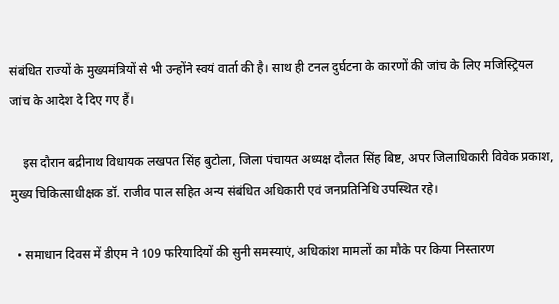संबंधित राज्यों के मुख्यमंत्रियों से भी उन्होंने स्वयं वार्ता की है। साथ ही टनल दुर्घटना के कारणों की जांच के लिए मजिस्ट्रियल जांच के आदेश दे दिए गए हैं।

    इस दौरान बद्रीनाथ विधायक लखपत सिंह बुटोला, जिला पंचायत अध्यक्ष दौलत सिंह बिष्ट, अपर जिलाधिकारी विवेक प्रकाश, मुख्य चिकित्साधीक्षक डॉ. राजीव पाल सहित अन्य संबंधित अधिकारी एवं जनप्रतिनिधि उपस्थित रहे।

  • समाधान दिवस में डीएम ने 109 फरियादियों की सुनी समस्याएं, अधिकांश मामलों का मौके पर किया निस्तारण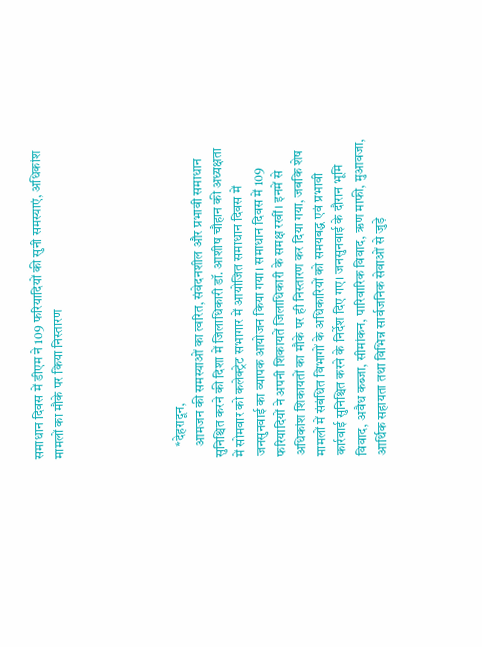समाधान दिवस में डीएम ने 109 फरियादियों की सुनी समस्याएं, अधिकांश मामलों का मौके पर किया निस्तारण





    *देहरादून,
    आमजन की समस्याओं का त्वरित, संवेदनशील और प्रभावी समाधान सुनिश्चित करने की दिशा में जिलाधिकारी डॉ. आशीष चौहान की अध्यक्षता में सोमवार को कलेक्ट्रेट सभागार में आयोजित समाधान दिवस में जनसुनवाई का व्यापक आयोजन किया गया। समाधान दिवस में 109 फरियादियों ने अपनी शिकायतें जिलाधिकारी के समक्ष रखीं। इनमें से अधिकांश शिकायतों का मौके पर ही निस्तारण कर दिया गया, जबकि शेष मामलों में संबंधित विभागों के अधिकारियों को समयबद्ध एवं प्रभावी कार्रवाई सुनिश्चित करने के निर्देश दिए गए। जनसुनवाई के दौरान भूमि विवाद, अवैध कब्जा, सीमांकन, पारिवारिक विवाद, ऋण माफी, मुआवजा, आर्थिक सहायता तथा विभिन्न सार्वजनिक सेवाओं से जुड़े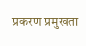प्रकरण प्रमुखता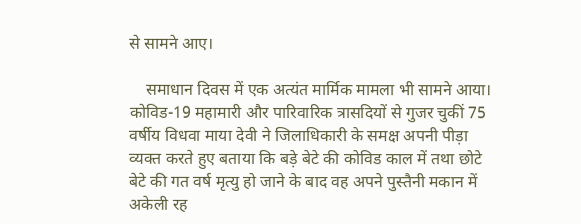से सामने आए।

    समाधान दिवस में एक अत्यंत मार्मिक मामला भी सामने आया। कोविड-19 महामारी और पारिवारिक त्रासदियों से गुजर चुकीं 75 वर्षीय विधवा माया देवी ने जिलाधिकारी के समक्ष अपनी पीड़ा व्यक्त करते हुए बताया कि बड़े बेटे की कोविड काल में तथा छोटे बेटे की गत वर्ष मृत्यु हो जाने के बाद वह अपने पुस्तैनी मकान में अकेली रह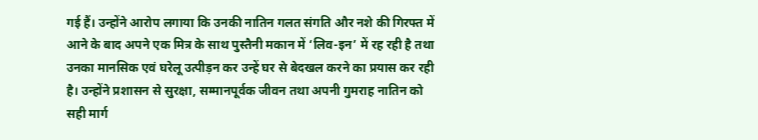गई हैं। उन्होंने आरोप लगाया कि उनकी नातिन गलत संगति और नशे की गिरफ्त में आने के बाद अपने एक मित्र के साथ पुस्तैनी मकान में ‘लिव-इन’ में रह रही है तथा उनका मानसिक एवं घरेलू उत्पीड़न कर उन्हें घर से बेदखल करने का प्रयास कर रही है। उन्होंने प्रशासन से सुरक्षा, सम्मानपूर्वक जीवन तथा अपनी गुमराह नातिन को सही मार्ग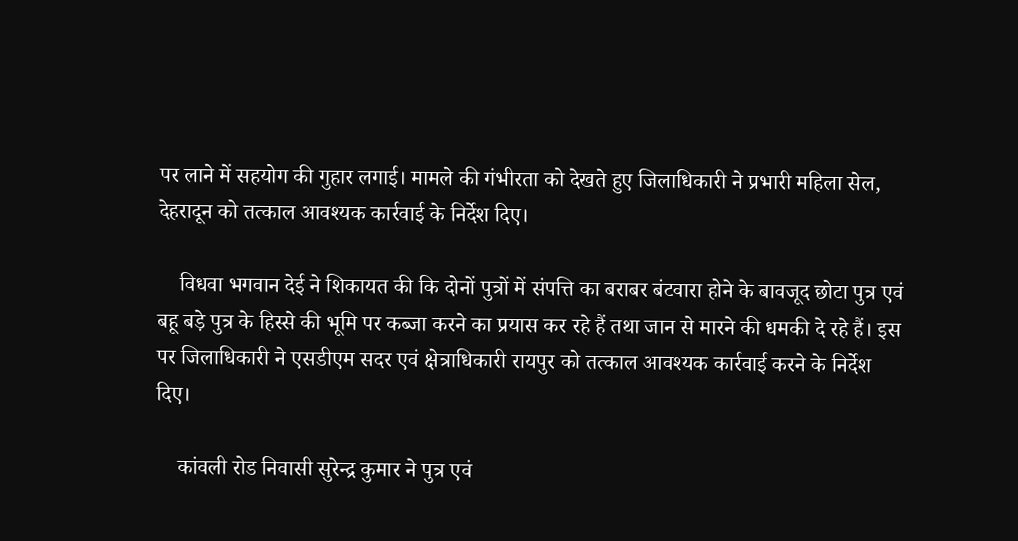पर लाने में सहयोग की गुहार लगाई। मामले की गंभीरता को देखते हुए जिलाधिकारी ने प्रभारी महिला सेल, देहरादून को तत्काल आवश्यक कार्रवाई के निर्देश दिए।

    विधवा भगवान देई ने शिकायत की कि दोनों पुत्रों में संपत्ति का बराबर बंटवारा होने के बावजूद छोटा पुत्र एवं बहू बड़े पुत्र के हिस्से की भूमि पर कब्जा करने का प्रयास कर रहे हैं तथा जान से मारने की धमकी दे रहे हैं। इस पर जिलाधिकारी ने एसडीएम सदर एवं क्षेत्राधिकारी रायपुर को तत्काल आवश्यक कार्रवाई करने के निर्देश दिए।

    कांवली रोड निवासी सुरेन्द्र कुमार ने पुत्र एवं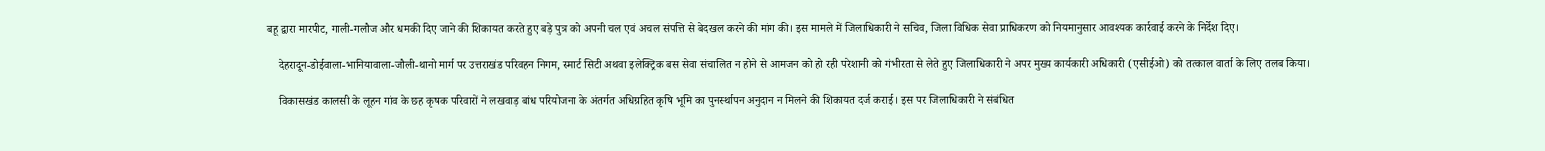बहू द्वारा मारपीट, गाली-गलौज और धमकी दिए जाने की शिकायत करते हुए बड़े पुत्र को अपनी चल एवं अचल संपत्ति से बेदखल करने की मांग की। इस मामले में जिलाधिकारी ने सचिव, जिला विधिक सेवा प्राधिकरण को नियमानुसार आवश्यक कार्रवाई करने के निर्देश दिए।

    देहरादून-डोईवाला-भानियावाला-जौली-थानो मार्ग पर उत्तराखंड परिवहन निगम, स्मार्ट सिटी अथवा इलेक्ट्रिक बस सेवा संचालित न होने से आमजन को हो रही परेशानी को गंभीरता से लेते हुए जिलाधिकारी ने अपर मुख्य कार्यकारी अधिकारी (एसीईओ) को तत्काल वार्ता के लिए तलब किया।

    विकासखंड कालसी के लूहन गांव के छह कृषक परिवारों ने लखवाड़ बांध परियोजना के अंतर्गत अधिग्रहित कृषि भूमि का पुनर्स्थापन अनुदान न मिलने की शिकायत दर्ज कराई। इस पर जिलाधिकारी ने संबंधित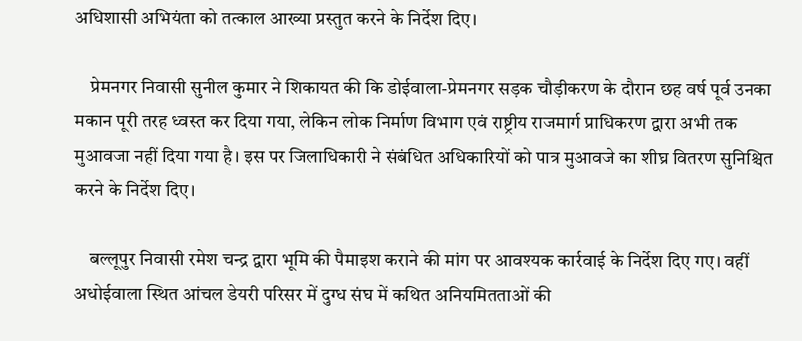अधिशासी अभियंता को तत्काल आख्या प्रस्तुत करने के निर्देश दिए।

    प्रेमनगर निवासी सुनील कुमार ने शिकायत की कि डोईवाला-प्रेमनगर सड़क चौड़ीकरण के दौरान छह वर्ष पूर्व उनका मकान पूरी तरह ध्वस्त कर दिया गया, लेकिन लोक निर्माण विभाग एवं राष्ट्रीय राजमार्ग प्राधिकरण द्वारा अभी तक मुआवजा नहीं दिया गया है। इस पर जिलाधिकारी ने संबंधित अधिकारियों को पात्र मुआवजे का शीघ्र वितरण सुनिश्चित करने के निर्देश दिए।

    बल्लूपुर निवासी रमेश चन्द्र द्वारा भूमि की पैमाइश कराने की मांग पर आवश्यक कार्रवाई के निर्देश दिए गए। वहीं अधोईवाला स्थित आंचल डेयरी परिसर में दुग्ध संघ में कथित अनियमितताओं की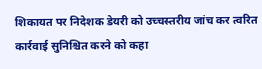शिकायत पर निदेशक डेयरी को उच्चस्तरीय जांच कर त्वरित कार्रवाई सुनिश्चित करने को कहा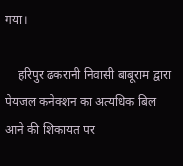गया।

    हरिपुर ढकरानी निवासी बाबूराम द्वारा पेयजल कनेक्शन का अत्यधिक बिल आने की शिकायत पर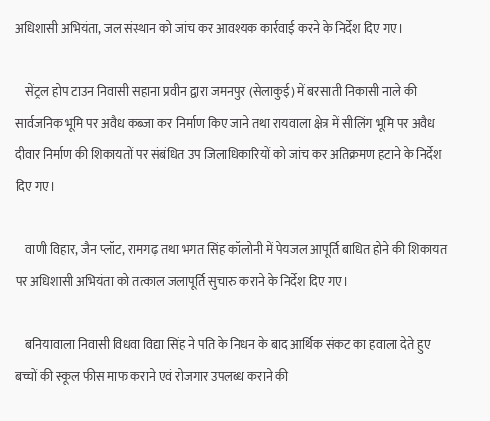अधिशासी अभियंता, जल संस्थान को जांच कर आवश्यक कार्रवाई करने के निर्देश दिए गए।

    सेंट्रल होप टाउन निवासी सहाना प्रवीन द्वारा जमनपुर (सेलाकुई) में बरसाती निकासी नाले की सार्वजनिक भूमि पर अवैध कब्जा कर निर्माण किए जाने तथा रायवाला क्षेत्र में सीलिंग भूमि पर अवैध दीवार निर्माण की शिकायतों पर संबंधित उप जिलाधिकारियों को जांच कर अतिक्रमण हटाने के निर्देश दिए गए।

    वाणी विहार, जैन प्लॉट, रामगढ़ तथा भगत सिंह कॉलोनी में पेयजल आपूर्ति बाधित होने की शिकायत पर अधिशासी अभियंता को तत्काल जलापूर्ति सुचारु कराने के निर्देश दिए गए।

    बनियावाला निवासी विधवा विद्या सिंह ने पति के निधन के बाद आर्थिक संकट का हवाला देते हुए बच्चों की स्कूल फीस माफ कराने एवं रोजगार उपलब्ध कराने की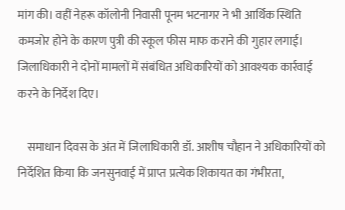मांग की। वहीं नेहरू कॉलोनी निवासी पूनम भटनागर ने भी आर्थिक स्थिति कमजोर होने के कारण पुत्री की स्कूल फीस माफ कराने की गुहार लगाई। जिलाधिकारी ने दोनों मामलों में संबंधित अधिकारियों को आवश्यक कार्रवाई करने के निर्देश दिए।

    समाधान दिवस के अंत में जिलाधिकारी डॉ. आशीष चौहान ने अधिकारियों को निर्देशित किया कि जनसुनवाई में प्राप्त प्रत्येक शिकायत का गंभीरता,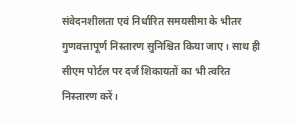संवेदनशीलता एवं निर्धारित समयसीमा के भीतर गुणवत्तापूर्ण निस्तारण सुनिश्चित किया जाए। साथ ही सीएम पोर्टल पर दर्ज शिकायतों का भी त्वरित निस्तारण करें।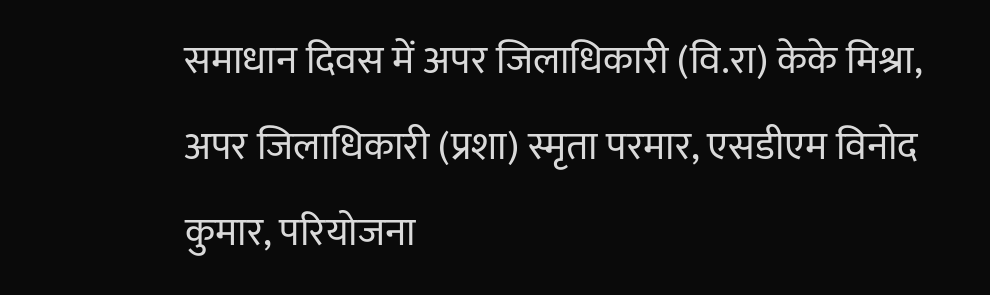समाधान दिवस में अपर जिलाधिकारी (वि.रा) केके मिश्रा, अपर जिलाधिकारी (प्रशा) स्मृता परमार, एसडीएम विनोद कुमार, परियोजना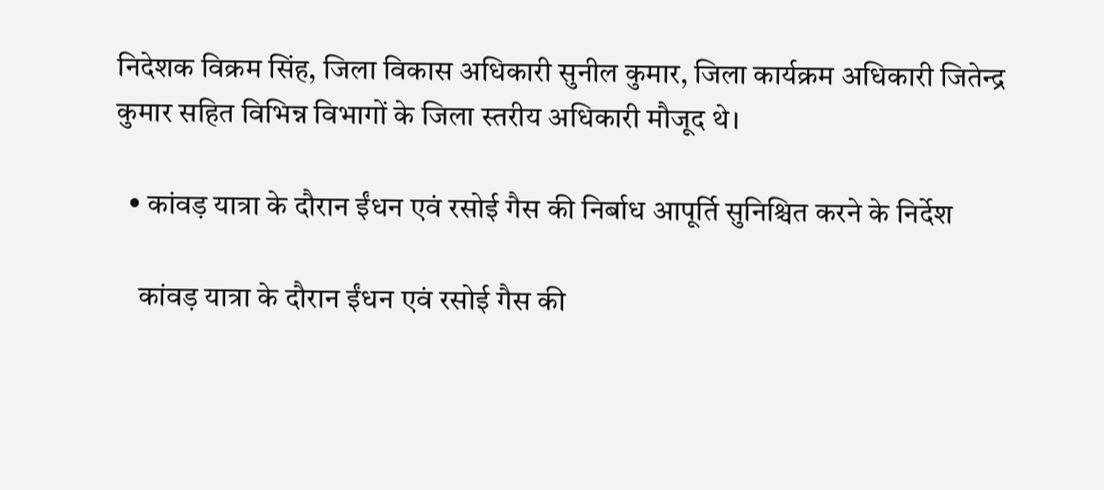निदेशक विक्रम सिंह, जिला विकास अधिकारी सुनील कुमार, जिला कार्यक्रम अधिकारी जितेन्द्र कुमार सहित विभिन्न विभागों के जिला स्तरीय अधिकारी मौजूद थे।

  • कांवड़ यात्रा के दौरान ईंधन एवं रसोई गैस की निर्बाध आपूर्ति सुनिश्चित करने के निर्देश

    कांवड़ यात्रा के दौरान ईंधन एवं रसोई गैस की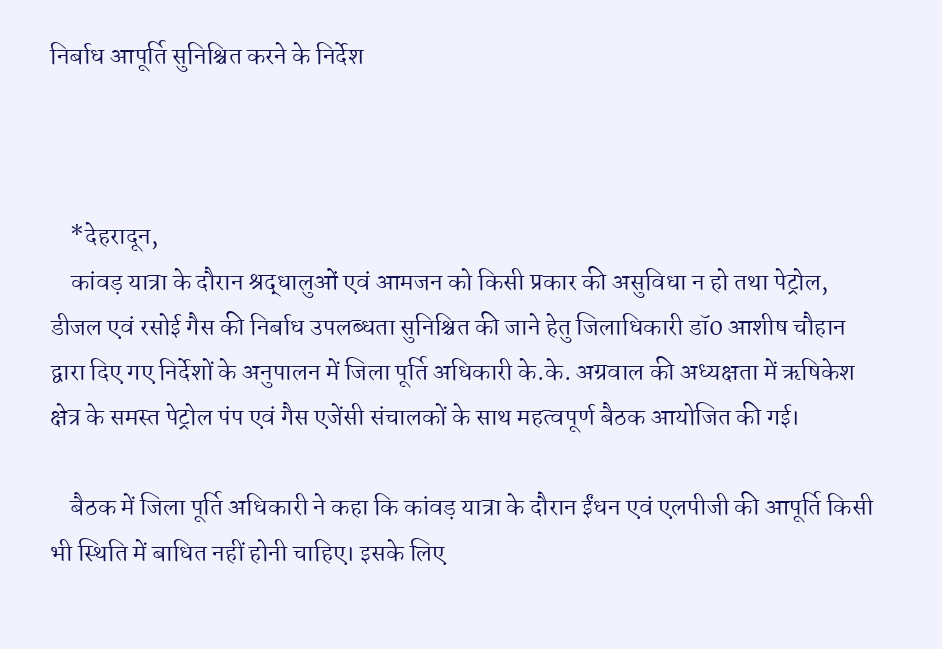निर्बाध आपूर्ति सुनिश्चित करने के निर्देश



    *देहरादून,
    कांवड़ यात्रा के दौरान श्रद्धालुओं एवं आमजन को किसी प्रकार की असुविधा न हो तथा पेट्रोल, डीजल एवं रसोई गैस की निर्बाध उपलब्धता सुनिश्चित की जाने हेतु जिलाधिकारी डॉ0 आशीष चौहान द्वारा दिए गए निर्देशों के अनुपालन में जिला पूर्ति अधिकारी के.के. अग्रवाल की अध्यक्षता में ऋषिकेश क्षेत्र के समस्त पेट्रोल पंप एवं गैस एजेंसी संचालकों के साथ महत्वपूर्ण बैठक आयोजित की गई।

    बैठक में जिला पूर्ति अधिकारी ने कहा कि कांवड़ यात्रा के दौरान ईंधन एवं एलपीजी की आपूर्ति किसी भी स्थिति में बाधित नहीं होनी चाहिए। इसके लिए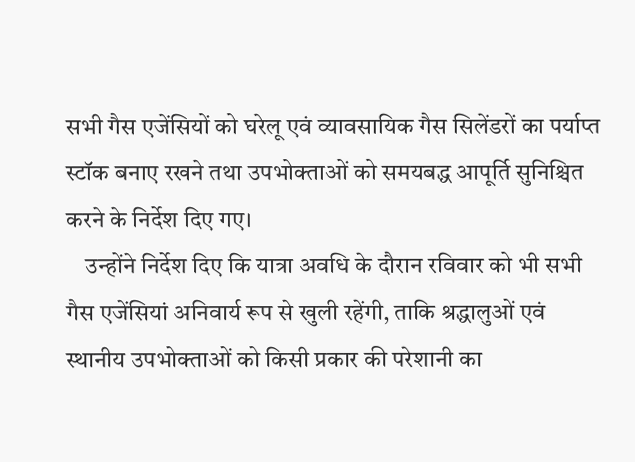सभी गैस एजेंसियों को घरेलू एवं व्यावसायिक गैस सिलेंडरों का पर्याप्त स्टॉक बनाए रखने तथा उपभोक्ताओं को समयबद्ध आपूर्ति सुनिश्चित करने के निर्देश दिए गए।
    उन्होंने निर्देश दिए कि यात्रा अवधि के दौरान रविवार को भी सभी गैस एजेंसियां अनिवार्य रूप से खुली रहेंगी, ताकि श्रद्धालुओं एवं स्थानीय उपभोक्ताओं को किसी प्रकार की परेशानी का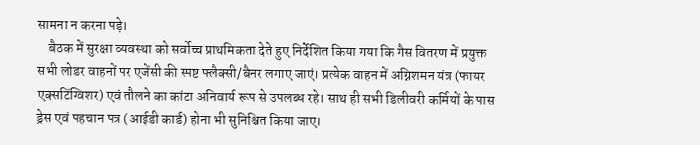सामना न करना पड़े।
    बैठक में सुरक्षा व्यवस्था को सर्वोच्च प्राथमिकता देते हुए निर्देशित किया गया कि गैस वितरण में प्रयुक्त सभी लोडर वाहनों पर एजेंसी की स्पष्ट फ्लैक्सी/बैनर लगाए जाएं। प्रत्येक वाहन में अग्निशमन यंत्र (फायर एक्सटिंग्विशर) एवं तौलने का कांटा अनिवार्य रूप से उपलब्ध रहे। साथ ही सभी डिलीवरी कर्मियों के पास ड्रेस एवं पहचान पत्र (आईडी कार्ड) होना भी सुनिश्चित किया जाए।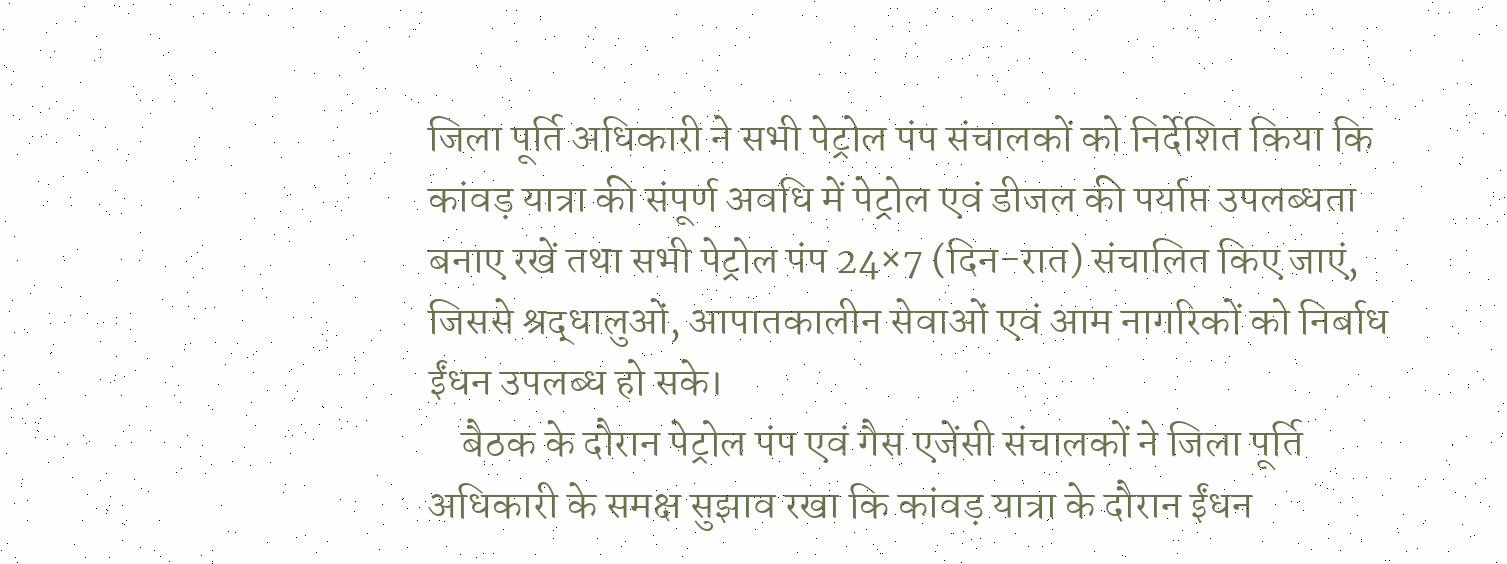जिला पूर्ति अधिकारी ने सभी पेट्रोल पंप संचालकों को निर्देशित किया कि कांवड़ यात्रा की संपूर्ण अवधि में पेट्रोल एवं डीजल की पर्याप्त उपलब्धता बनाए रखें तथा सभी पेट्रोल पंप 24×7 (दिन-रात) संचालित किए जाएं, जिससे श्रद्धालुओं, आपातकालीन सेवाओं एवं आम नागरिकों को निर्बाध ईंधन उपलब्ध हो सके।
    बैठक के दौरान पेट्रोल पंप एवं गैस एजेंसी संचालकों ने जिला पूर्ति अधिकारी के समक्ष सुझाव रखा कि कांवड़ यात्रा के दौरान ईंधन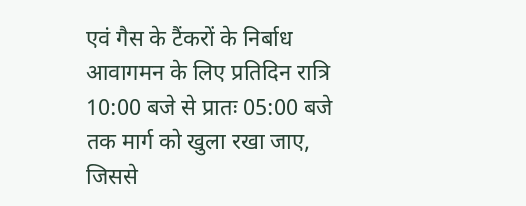एवं गैस के टैंकरों के निर्बाध आवागमन के लिए प्रतिदिन रात्रि 10:00 बजे से प्रातः 05:00 बजे तक मार्ग को खुला रखा जाए, जिससे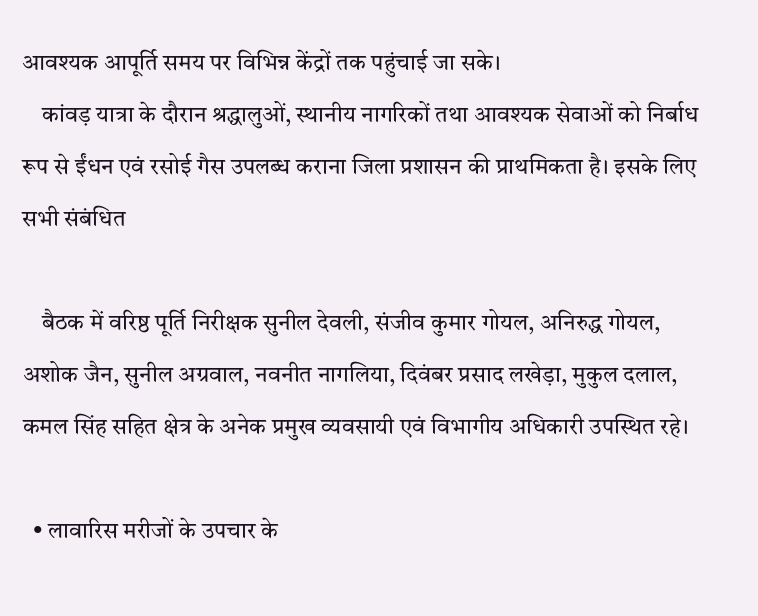आवश्यक आपूर्ति समय पर विभिन्न केंद्रों तक पहुंचाई जा सके।
    कांवड़ यात्रा के दौरान श्रद्धालुओं, स्थानीय नागरिकों तथा आवश्यक सेवाओं को निर्बाध रूप से ईंधन एवं रसोई गैस उपलब्ध कराना जिला प्रशासन की प्राथमिकता है। इसके लिए सभी संबंधित

    बैठक में वरिष्ठ पूर्ति निरीक्षक सुनील देवली, संजीव कुमार गोयल, अनिरुद्ध गोयल, अशोक जैन, सुनील अग्रवाल, नवनीत नागलिया, दिवंबर प्रसाद लखेड़ा, मुकुल दलाल, कमल सिंह सहित क्षेत्र के अनेक प्रमुख व्यवसायी एवं विभागीय अधिकारी उपस्थित रहे।

  • लावारिस मरीजों के उपचार के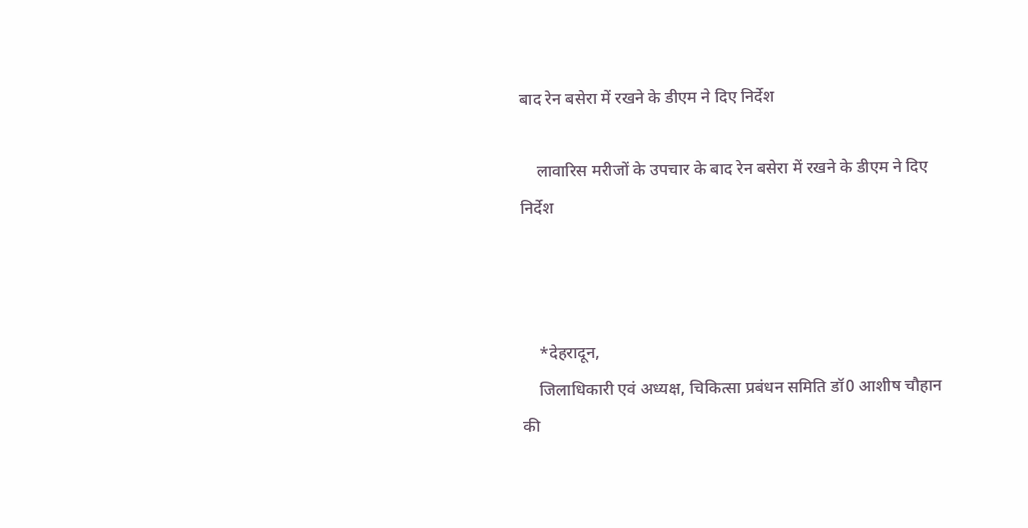बाद रेन बसेरा में रखने के डीएम ने दिए निर्देश

    लावारिस मरीजों के उपचार के बाद रेन बसेरा में रखने के डीएम ने दिए निर्देश



    *देहरादून,
    जिलाधिकारी एवं अध्यक्ष, चिकित्सा प्रबंधन समिति डॉ0 आशीष चौहान की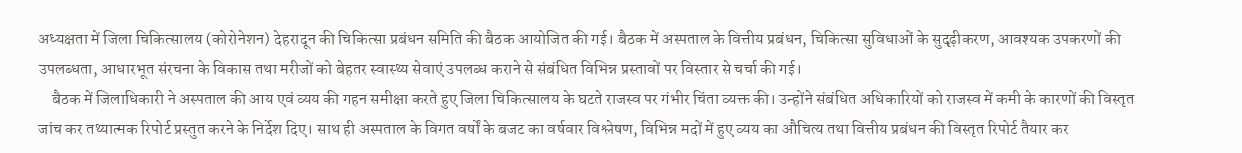अध्यक्षता में जिला चिकित्सालय (कोरोनेशन) देहरादून की चिकित्सा प्रबंधन समिति की बैठक आयोजित की गई। बैठक में अस्पताल के वित्तीय प्रबंधन, चिकित्सा सुविधाओं के सुदृढ़ीकरण, आवश्यक उपकरणों की उपलब्धता, आधारभूत संरचना के विकास तथा मरीजों को बेहतर स्वास्थ्य सेवाएं उपलब्ध कराने से संबंधित विभिन्न प्रस्तावों पर विस्तार से चर्चा की गई।
    बैठक में जिलाधिकारी ने अस्पताल की आय एवं व्यय की गहन समीक्षा करते हुए जिला चिकित्सालय के घटते राजस्व पर गंभीर चिंता व्यक्त की। उन्होंने संबंधित अधिकारियों को राजस्व में कमी के कारणों की विस्तृत जांच कर तथ्यात्मक रिपोर्ट प्रस्तुत करने के निर्देश दिए। साथ ही अस्पताल के विगत वर्षों के बजट का वर्षवार विश्लेषण, विभिन्न मदों में हुए व्यय का औचित्य तथा वित्तीय प्रबंधन की विस्तृत रिपोर्ट तैयार कर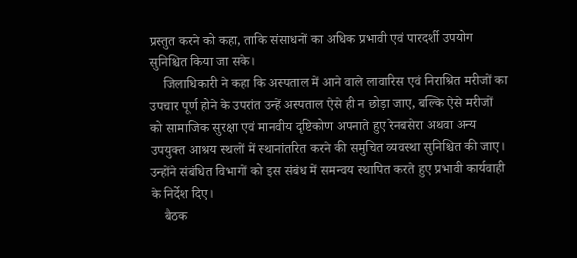प्रस्तुत करने को कहा, ताकि संसाधनों का अधिक प्रभावी एवं पारदर्शी उपयोग सुनिश्चित किया जा सके।
    जिलाधिकारी ने कहा कि अस्पताल में आने वाले लावारिस एवं निराश्रित मरीजों का उपचार पूर्ण होने के उपरांत उन्हें अस्पताल ऐसे ही न छोड़ा जाए, बल्कि ऐसे मरीजों को सामाजिक सुरक्षा एवं मानवीय दृष्टिकोण अपनाते हुए रेनबसेरा अथवा अन्य उपयुक्त आश्रय स्थलों में स्थानांतरित करने की समुचित व्यवस्था सुनिश्चित की जाए। उन्होंने संबंधित विभागों को इस संबंध में समन्वय स्थापित करते हुए प्रभावी कार्यवाही के निर्देश दिए।
    बैठक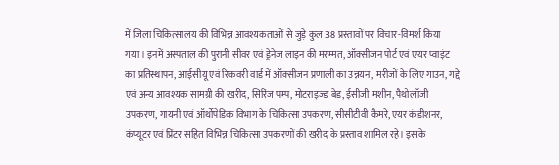में जिला चिकित्सालय की विभिन्न आवश्यकताओं से जुड़े कुल 38 प्रस्तावों पर विचार-विमर्श किया गया। इनमें अस्पताल की पुरानी सीवर एवं ड्रेनेज लाइन की मरम्मत, ऑक्सीजन पोर्ट एवं एयर प्वाइंट का प्रतिस्थापन, आईसीयू एवं रिकवरी वार्ड में ऑक्सीजन प्रणाली का उन्नयन, मरीजों के लिए गाउन, गद्दे एवं अन्य आवश्यक सामग्री की खरीद, सिरिंज पम्प, मोटराइज्ड बेड, ईसीजी मशीन, पैथोलॉजी उपकरण, गायनी एवं ऑर्थोपेडिक विभाग के चिकित्सा उपकरण, सीसीटीवी कैमरे, एयर कंडीशनर, कंप्यूटर एवं प्रिंटर सहित विभिन्न चिकित्सा उपकरणों की खरीद के प्रस्ताव शामिल रहे। इसके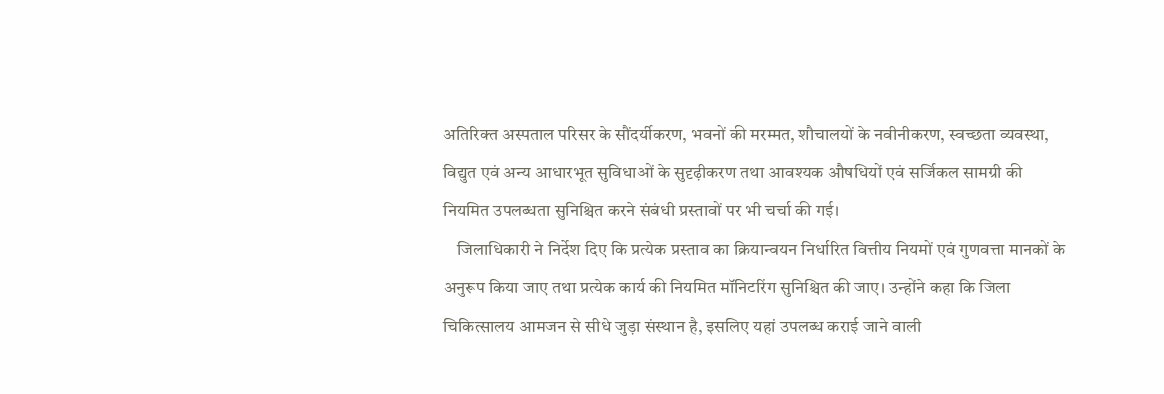अतिरिक्त अस्पताल परिसर के सौंदर्यीकरण, भवनों की मरम्मत, शौचालयों के नवीनीकरण, स्वच्छता व्यवस्था, विद्युत एवं अन्य आधारभूत सुविधाओं के सुदृढ़ीकरण तथा आवश्यक औषधियों एवं सर्जिकल सामग्री की नियमित उपलब्धता सुनिश्चित करने संबंधी प्रस्तावों पर भी चर्चा की गई।
    जिलाधिकारी ने निर्देश दिए कि प्रत्येक प्रस्ताव का क्रियान्वयन निर्धारित वित्तीय नियमों एवं गुणवत्ता मानकों के अनुरूप किया जाए तथा प्रत्येक कार्य की नियमित मॉनिटरिंग सुनिश्चित की जाए। उन्होंने कहा कि जिला चिकित्सालय आमजन से सीधे जुड़ा संस्थान है, इसलिए यहां उपलब्ध कराई जाने वाली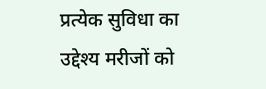प्रत्येक सुविधा का उद्देश्य मरीजों को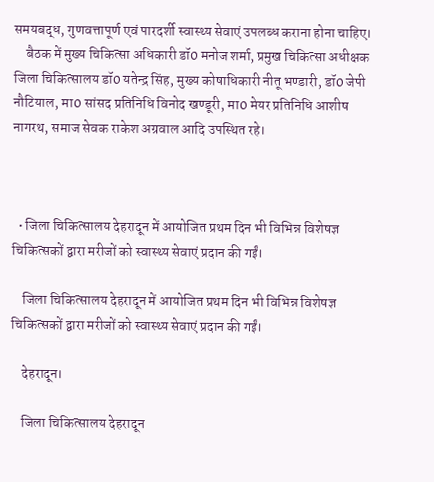समयबद्ध, गुणवत्तापूर्ण एवं पारदर्शी स्वास्थ्य सेवाएं उपलब्ध कराना होना चाहिए।
    बैठक में मुख्य चिकित्सा अधिकारी डॉ0 मनोज शर्मा, प्रमुख चिकित्सा अधीक्षक जिला चिकित्सालय डॉ0 यतेन्द्र सिंह, मुख्य कोषाधिकारी नीतू भण्डारी, डॉ0 जेपी नौटियाल, मा0 सांसद प्रतिनिधि विनोद खण्डूरी, मा0 मेयर प्रतिनिधि आशीष नागरथ, समाज सेवक राकेश अग्रवाल आदि उपस्थित रहे।



  • जिला चिकित्सालय देहरादून में आयोजित प्रथम दिन भी विभिन्न विशेषज्ञ चिकित्सकों द्वारा मरीजों को स्वास्थ्य सेवाएं प्रदान की गईं।

    जिला चिकित्सालय देहरादून में आयोजित प्रथम दिन भी विभिन्न विशेषज्ञ चिकित्सकों द्वारा मरीजों को स्वास्थ्य सेवाएं प्रदान की गईं।

    देहरादून।

    जिला चिकित्सालय देहरादून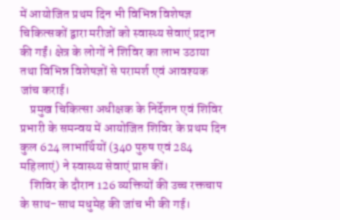में आयोजित प्रथम दिन भी विभिन्न विशेषज्ञ चिकित्सकों द्वारा मरीजों को स्वास्थ्य सेवाएं प्रदान की गईं। क्षेत्र के लोगों ने शिविर का लाभ उठाया तथा विभिन्न विशेषज्ञों से परामर्श एवं आवश्यक जांच कराई।
    प्रमुख चिकित्सा अधीक्षक के निर्देशन एवं शिविर प्रभारी के समन्वय में आयोजित शिविर के प्रथम दिन कुल 624 लाभार्थियों (340 पुरुष एवं 284 महिलाएं) ने स्वास्थ्य सेवाएं प्राप्त कीं।
    शिविर के दौरान 126 व्यक्तियों की उच्च रक्तचाप के साथ-साथ मधुमेह की जांच भी की गई।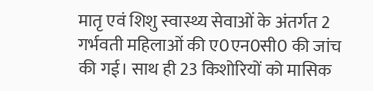मातृ एवं शिशु स्वास्थ्य सेवाओं के अंतर्गत 2 गर्भवती महिलाओं की ए0एन0सी0 की जांच की गई। साथ ही 23 किशोरियों को मासिक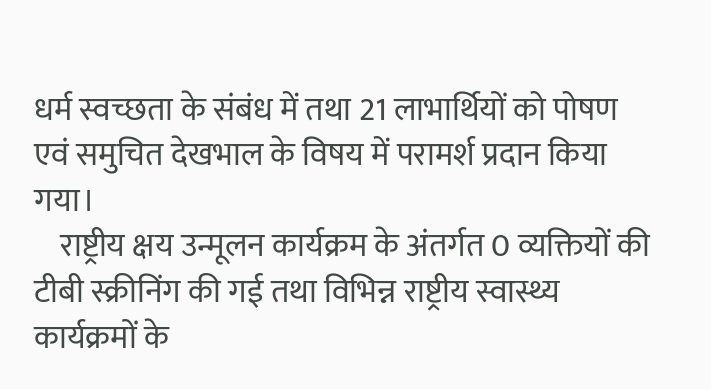धर्म स्वच्छता के संबंध में तथा 21 लाभार्थियों को पोषण एवं समुचित देखभाल के विषय में परामर्श प्रदान किया गया।
    राष्ट्रीय क्षय उन्मूलन कार्यक्रम के अंतर्गत 0 व्यक्तियों की टीबी स्क्रीनिंग की गई तथा विभिन्न राष्ट्रीय स्वास्थ्य कार्यक्रमों के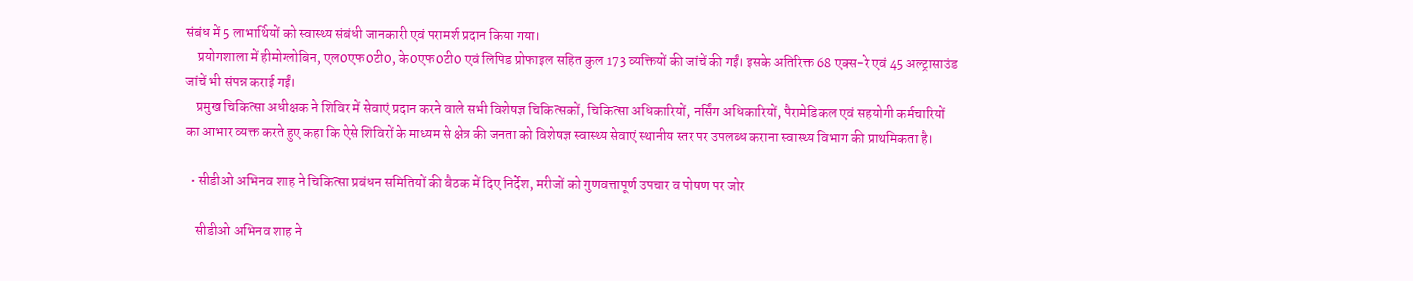संबंध में 5 लाभार्थियों को स्वास्थ्य संबंधी जानकारी एवं परामर्श प्रदान किया गया।
    प्रयोगशाला में हीमोग्लोबिन, एल0एफ0टी0, के0एफ0टी0 एवं लिपिड प्रोफाइल सहित कुल 173 व्यक्तियों की जांचें की गईं। इसके अतिरिक्त 68 एक्स-रे एवं 45 अल्ट्रासाउंड जांचें भी संपन्न कराई गईं।
    प्रमुख चिकित्सा अधीक्षक ने शिविर में सेवाएं प्रदान करने वाले सभी विशेषज्ञ चिकित्सकों, चिकित्सा अधिकारियों, नर्सिंग अधिकारियों, पैरामेडिकल एवं सहयोगी कर्मचारियों का आभार व्यक्त करते हुए कहा कि ऐसे शिविरों के माध्यम से क्षेत्र की जनता को विशेषज्ञ स्वास्थ्य सेवाएं स्थानीय स्तर पर उपलब्ध कराना स्वास्थ्य विभाग की प्राथमिकता है।

  • सीडीओ अभिनव शाह ने चिकित्सा प्रबंधन समितियों की बैठक में दिए निर्देश, मरीजों को गुणवत्तापूर्ण उपचार व पोषण पर जोर

    सीडीओ अभिनव शाह ने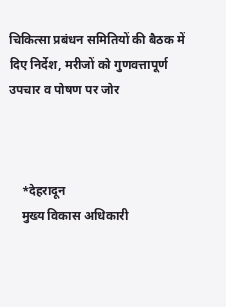चिकित्सा प्रबंधन समितियों की बैठक में दिए निर्देश, मरीजों को गुणवत्तापूर्ण उपचार व पोषण पर जोर



    *देहरादून
    मुख्य विकास अधिकारी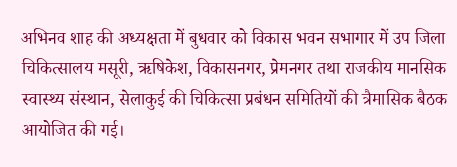अभिनव शाह की अध्यक्षता में बुधवार को विकास भवन सभागार में उप जिला चिकित्सालय मसूरी, ऋषिकेश, विकासनगर, प्रेमनगर तथा राजकीय मानसिक स्वास्थ्य संस्थान, सेलाकुई की चिकित्सा प्रबंधन समितियों की त्रैमासिक बैठक आयोजित की गई।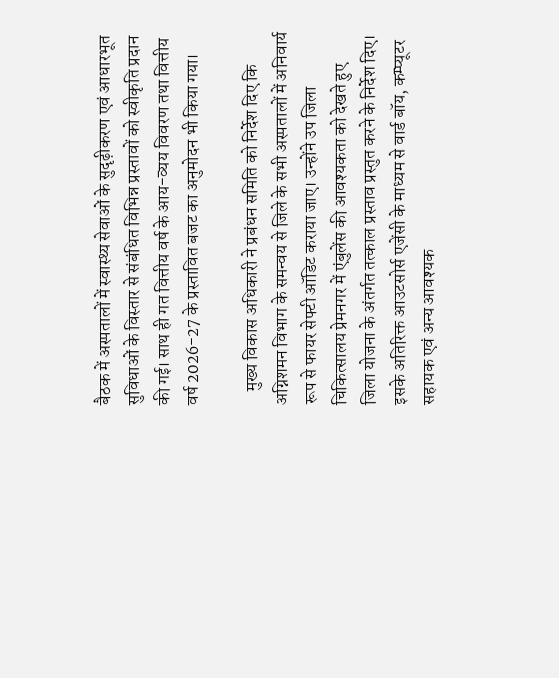बैठक में अस्पतालों में स्वास्थ्य सेवाओं के सुदृढ़ीकरण एवं आधारभूत सुविधाओं के विस्तार से संबंधित विभिन्न प्रस्तावों को स्वीकृति प्रदान की गई। साथ ही गत वित्तीय वर्ष के आय-व्यय विवरण तथा वित्तीय वर्ष 2026-27 के प्रस्तावित बजट का अनुमोदन भी किया गया।

    मुख्य विकास अधिकारी ने प्रबंधन समिति को निर्देश दिए कि अग्निशमन विभाग के समन्वय से जिले के सभी अस्पतालों में अनिवार्य रूप से फायर सेफ्टी ऑडिट कराया जाए। उन्होंने उप जिला चिकित्सालय प्रेमनगर में एंबुलेंस की आवश्यकता को देखते हुए जिला योजना के अंतर्गत तत्काल प्रस्ताव प्रस्तुत करने के निर्देश दिए। इसके अतिरिक्त आउटसोर्स एजेंसी के माध्यम से वार्ड बॉय, कम्प्यूटर सहायक एवं अन्य आवश्यक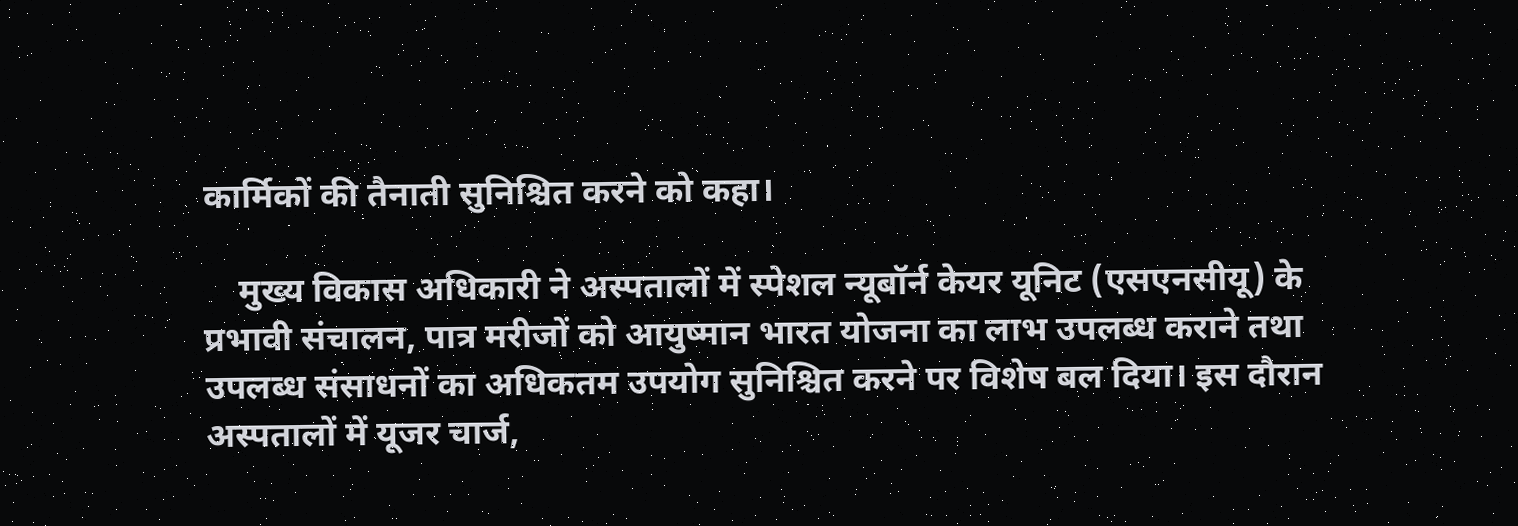कार्मिकों की तैनाती सुनिश्चित करने को कहा।

    मुख्य विकास अधिकारी ने अस्पतालों में स्पेशल न्यूबॉर्न केयर यूनिट (एसएनसीयू) के प्रभावी संचालन, पात्र मरीजों को आयुष्मान भारत योजना का लाभ उपलब्ध कराने तथा उपलब्ध संसाधनों का अधिकतम उपयोग सुनिश्चित करने पर विशेष बल दिया। इस दौरान अस्पतालों में यूजर चार्ज,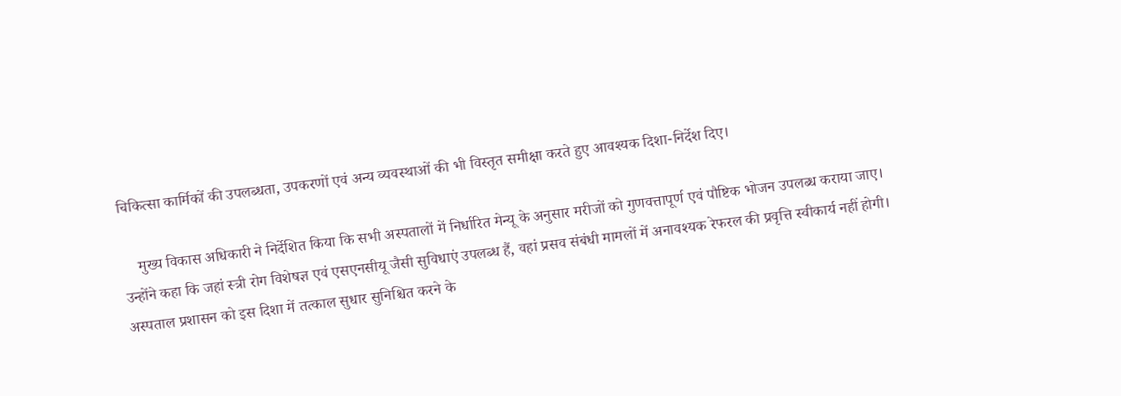चिकित्सा कार्मिकों की उपलब्धता, उपकरणों एवं अन्य व्यवस्थाओं की भी विस्तृत समीक्षा करते हुए आवश्यक दिशा-निर्देश दिए।

    मुख्य विकास अधिकारी ने निर्देशित किया कि सभी अस्पतालों में निर्धारित मेन्यू के अनुसार मरीजों को गुणवत्तापूर्ण एवं पौष्टिक भोजन उपलब्ध कराया जाए। उन्होंने कहा कि जहां स्त्री रोग विशेषज्ञ एवं एसएनसीयू जैसी सुविधाएं उपलब्ध हैं, वहां प्रसव संबंधी मामलों में अनावश्यक रेफरल की प्रवृत्ति स्वीकार्य नहीं होगी। अस्पताल प्रशासन को इस दिशा में तत्काल सुधार सुनिश्चित करने के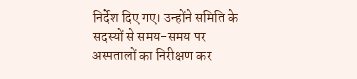निर्देश दिए गए। उन्होंने समिति के सदस्यों से समय-समय पर अस्पतालों का निरीक्षण कर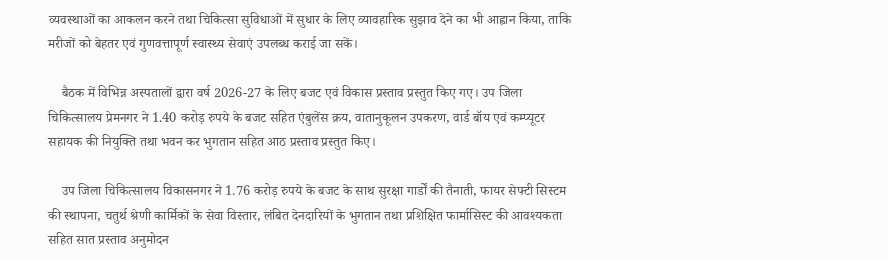व्यवस्थाओं का आकलन करने तथा चिकित्सा सुविधाओं में सुधार के लिए व्यावहारिक सुझाव देने का भी आह्वान किया, ताकि मरीजों को बेहतर एवं गुणवत्तापूर्ण स्वास्थ्य सेवाएं उपलब्ध कराई जा सकें।

    बैठक में विभिन्न अस्पतालों द्वारा वर्ष 2026-27 के लिए बजट एवं विकास प्रस्ताव प्रस्तुत किए गए। उप जिला चिकित्सालय प्रेमनगर ने 1.40 करोड़ रुपये के बजट सहित एंबुलेंस क्रय, वातानुकूलन उपकरण, वार्ड बॉय एवं कम्प्यूटर सहायक की नियुक्ति तथा भवन कर भुगतान सहित आठ प्रस्ताव प्रस्तुत किए।

    उप जिला चिकित्सालय विकासनगर ने 1.76 करोड़ रुपये के बजट के साथ सुरक्षा गार्डों की तैनाती, फायर सेफ्टी सिस्टम की स्थापना, चतुर्थ श्रेणी कार्मिकों के सेवा विस्तार, लंबित देनदारियों के भुगतान तथा प्रशिक्षित फार्मासिस्ट की आवश्यकता सहित सात प्रस्ताव अनुमोदन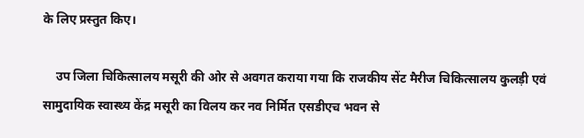के लिए प्रस्तुत किए।

    उप जिला चिकित्सालय मसूरी की ओर से अवगत कराया गया कि राजकीय सेंट मैरीज चिकित्सालय कुलड़ी एवं सामुदायिक स्वास्थ्य केंद्र मसूरी का विलय कर नव निर्मित एसडीएच भवन से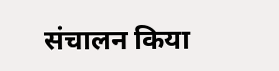संचालन किया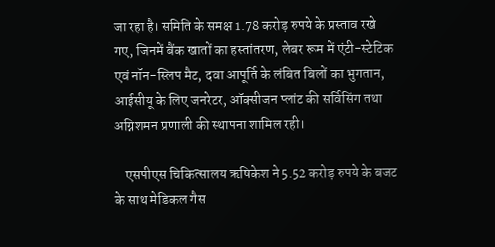जा रहा है। समिति के समक्ष 1.78 करोड़ रुपये के प्रस्ताव रखे गए, जिनमें बैंक खातों का हस्तांतरण, लेबर रूम में एंटी-स्टेटिक एवं नॉन-स्लिप मैट, दवा आपूर्ति के लंबित बिलों का भुगतान, आईसीयू के लिए जनरेटर, ऑक्सीजन प्लांट की सर्विसिंग तथा अग्निशमन प्रणाली की स्थापना शामिल रही।

    एसपीएस चिकित्सालय ऋषिकेश ने 5.52 करोड़ रुपये के बजट के साथ मेडिकल गैस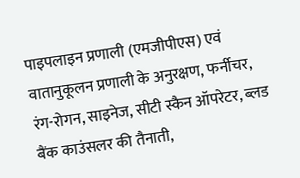पाइपलाइन प्रणाली (एमजीपीएस) एवं वातानुकूलन प्रणाली के अनुरक्षण, फर्नीचर, रंग-रोगन, साइनेज, सीटी स्कैन ऑपरेटर, ब्लड बैंक काउंसलर की तैनाती,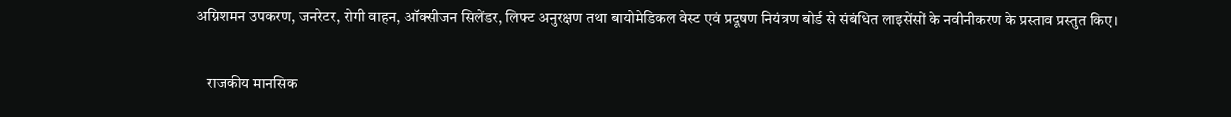अग्निशमन उपकरण, जनरेटर, रोगी वाहन, ऑक्सीजन सिलेंडर, लिफ्ट अनुरक्षण तथा बायोमेडिकल वेस्ट एवं प्रदूषण नियंत्रण बोर्ड से संबंधित लाइसेंसों के नवीनीकरण के प्रस्ताव प्रस्तुत किए।

    राजकीय मानसिक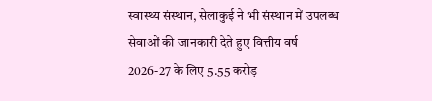स्वास्थ्य संस्थान, सेलाकुई ने भी संस्थान में उपलब्ध सेवाओं की जानकारी देते हुए वित्तीय वर्ष 2026-27 के लिए 5.55 करोड़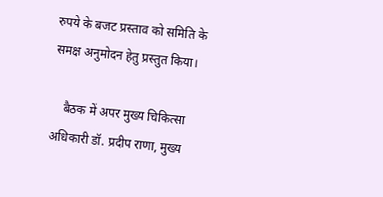रुपये के बजट प्रस्ताव को समिति के समक्ष अनुमोदन हेतु प्रस्तुत किया।

    बैठक में अपर मुख्य चिकित्सा अधिकारी डॉ. प्रदीप राणा, मुख्य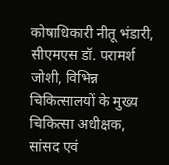कोषाधिकारी नीतू भंडारी, सीएमएस डॉ. परामर्श जोशी, विभिन्न चिकित्सालयों के मुख्य चिकित्सा अधीक्षक, सांसद एवं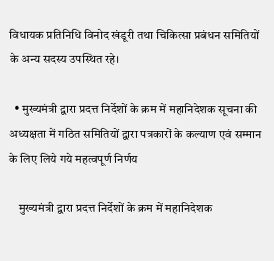विधायक प्रतिनिधि विनोद खंडूरी तथा चिकित्सा प्रबंधन समितियों के अन्य सदस्य उपस्थित रहे।

  • मुख्यमंत्री द्वारा प्रदत्त निर्देशों के क्रम में महानिदेशक सूचना की अध्यक्षता में गठित समितियों द्वारा पत्रकारों के कल्याण एवं सम्मान के लिए लिये गये महत्वपूर्ण निर्णय

    मुख्यमंत्री द्वारा प्रदत्त निर्देशों के क्रम में महानिदेशक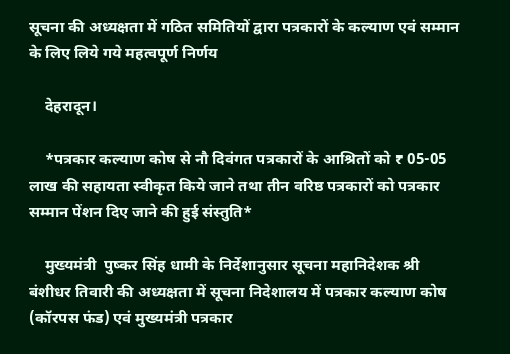सूचना की अध्यक्षता में गठित समितियों द्वारा पत्रकारों के कल्याण एवं सम्मान के लिए लिये गये महत्वपूर्ण निर्णय

    देहरादून।

    *पत्रकार कल्याण कोष से नौ दिवंगत पत्रकारों के आश्रितों को ₹ 05-05 लाख की सहायता स्वीकृत किये जाने तथा तीन वरिष्ठ पत्रकारों को पत्रकार सम्मान पेंशन दिए जाने की हुई संस्तुति*

    मुख्यमंत्री  पुष्कर सिंह धामी के निर्देशानुसार सूचना महानिदेशक श्री बंशीधर तिवारी की अध्यक्षता में सूचना निदेशालय में पत्रकार कल्याण कोष (कॉरपस फंड) एवं मुख्यमंत्री पत्रकार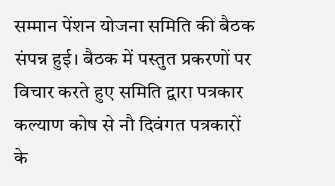सम्मान पेंशन योजना समिति की बैठक संपन्न हुई। बैठक में पस्तुत प्रकरणों पर विचार करते हुए समिति द्वारा पत्रकार कल्याण कोष से नौ दिवंगत पत्रकारों के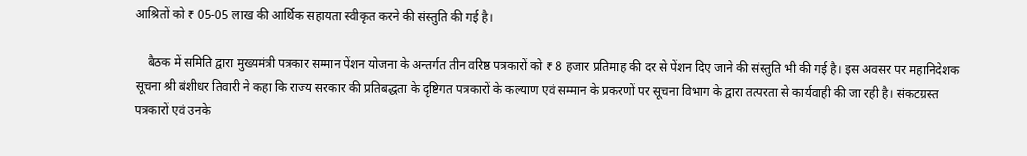आश्रितों को ₹ 05-05 लाख की आर्थिक सहायता स्वीकृत करने की संस्तुति की गई है।

    बैठक में समिति द्वारा मुख्यमंत्री पत्रकार सम्मान पेंशन योजना के अन्तर्गत तीन वरिष्ठ पत्रकारों को ₹ 8 हजार प्रतिमाह की दर से पेंशन दिए जाने की संस्तुति भी की गई है। इस अवसर पर महानिदेशक सूचना श्री बंशीधर तिवारी ने कहा कि राज्य सरकार की प्रतिबद्धता के दृष्टिगत पत्रकारों के कल्याण एवं सम्मान के प्रकरणों पर सूचना विभाग के द्वारा तत्परता से कार्यवाही की जा रही है। संकटग्रस्त पत्रकारों एवं उनके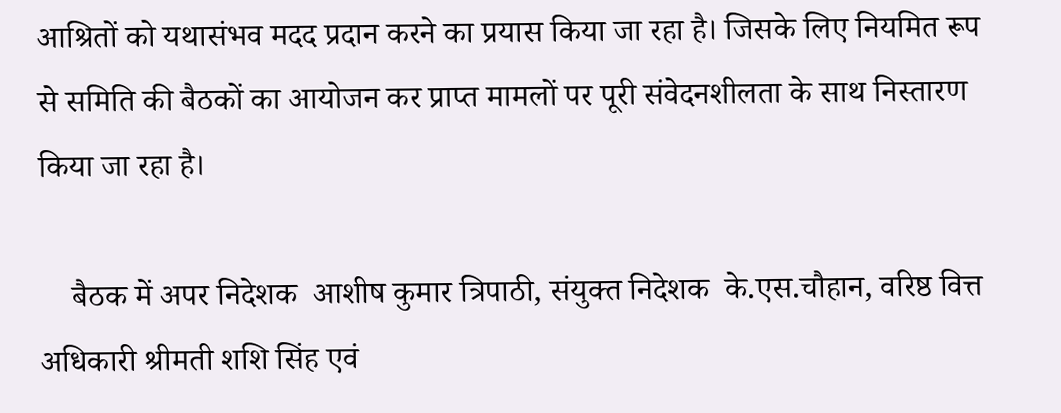आश्रितों को यथासंभव मदद प्रदान करने का प्रयास किया जा रहा है। जिसके लिए नियमित रूप से समिति की बैठकों का आयोजन कर प्राप्त मामलों पर पूरी संवेदनशीलता के साथ निस्तारण किया जा रहा है।

    बैठक में अपर निदेशक  आशीष कुमार त्रिपाठी, संयुक्त निदेशक  के.एस.चौहान, वरिष्ठ वित्त अधिकारी श्रीमती शशि सिंह एवं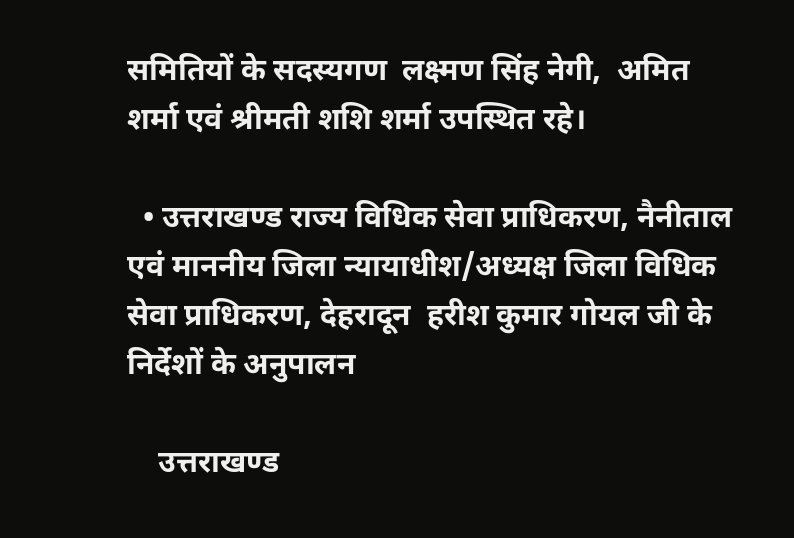समितियों के सदस्यगण  लक्ष्मण सिंह नेगी,  अमित शर्मा एवं श्रीमती शशि शर्मा उपस्थित रहे।

  • उत्तराखण्ड राज्य विधिक सेवा प्राधिकरण, नैनीताल एवं माननीय जिला न्यायाधीश/अध्यक्ष जिला विधिक सेवा प्राधिकरण, देहरादून  हरीश कुमार गोयल जी के निर्देशों के अनुपालन

    उत्तराखण्ड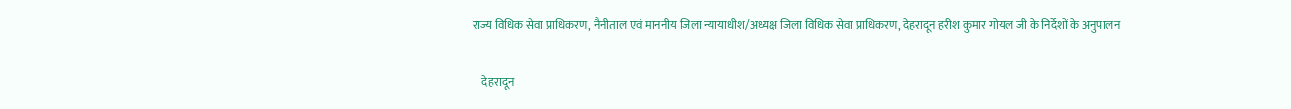राज्य विधिक सेवा प्राधिकरण, नैनीताल एवं माननीय जिला न्यायाधीश/अध्यक्ष जिला विधिक सेवा प्राधिकरण, देहरादून हरीश कुमार गोयल जी के निर्देशों के अनुपालन

    देहरादून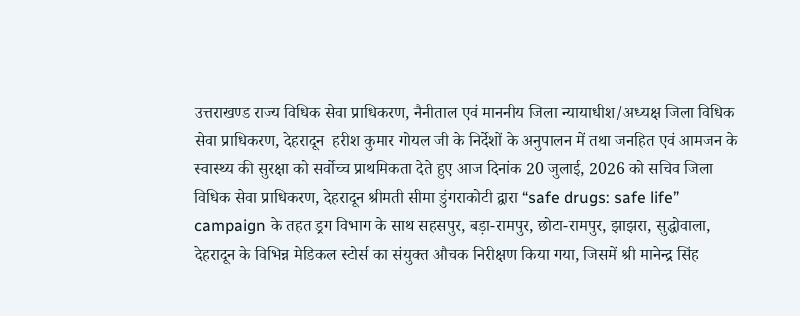उत्तराखण्ड राज्य विधिक सेवा प्राधिकरण, नैनीताल एवं माननीय जिला न्यायाधीश/अध्यक्ष जिला विधिक सेवा प्राधिकरण, देहरादून  हरीश कुमार गोयल जी के निर्देशों के अनुपालन में तथा जनहित एवं आमजन के स्वास्थ्य की सुरक्षा को सर्वोच्च प्राथमिकता देते हुए आज दिनांक 20 जुलाई, 2026 को सचिव जिला विधिक सेवा प्राधिकरण, देहरादून श्रीमती सीमा डुंगराकोटी द्वारा “safe drugs: safe life” campaign के तहत ड्रग विभाग के साथ सहसपुर, बड़ा-रामपुर, छोटा-रामपुर, झाझरा, सुद्धोवाला, देहरादून के विभिन्न मेडिकल स्टोर्स का संयुक्त औचक निरीक्षण किया गया, जिसमें श्री मानेन्द्र सिंह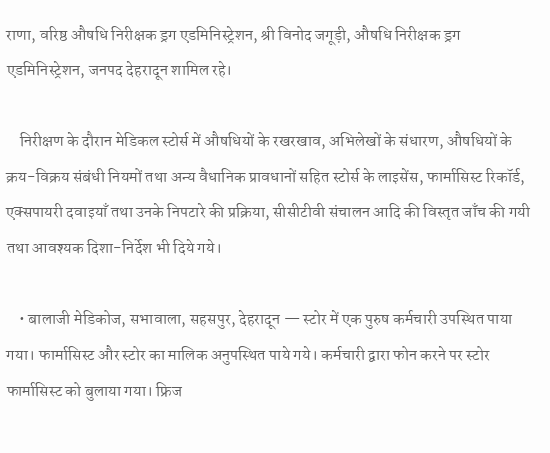राणा, वरिष्ठ औषधि निरीक्षक ड्रग एडमिनिस्ट्रेशन, श्री विनोद जगूड़ी, औषधि निरीक्षक ड्रग एडमिनिस्ट्रेशन, जनपद देहरादून शामिल रहे।

    निरीक्षण के दौरान मेडिकल स्टोर्स में औषधियों के रखरखाव, अभिलेखों के संधारण, औषधियों के क्रय-विक्रय संबंधी नियमों तथा अन्य वैधानिक प्रावधानों सहित स्टोर्स के लाइसेंस, फार्मासिस्ट रिकॉर्ड, एक्सपायरी दवाइयाँ तथा उनके निपटारे की प्रक्रिया, सीसीटीवी संचालन आदि की विस्तृत जाँच की गयी तथा आवश्यक दिशा-निर्देश भी दिये गये।

    • बालाजी मेडिकोज, सभावाला, सहसपुर, देहरादून — स्टोर में एक पुरुष कर्मचारी उपस्थित पाया गया। फार्मासिस्ट और स्टोर का मालिक अनुपस्थित पाये गये। कर्मचारी द्वारा फोन करने पर स्टोर फार्मासिस्ट को बुलाया गया। फ्रिज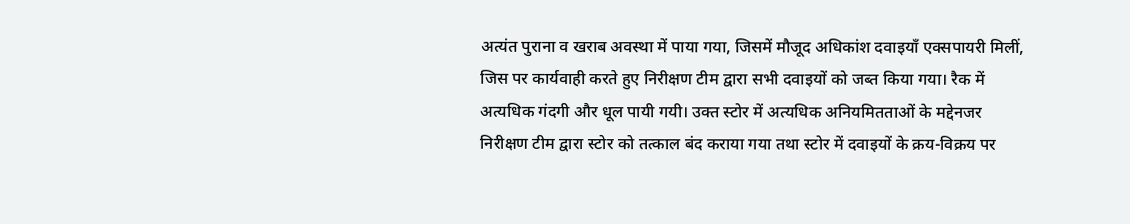अत्यंत पुराना व खराब अवस्था में पाया गया, जिसमें मौजूद अधिकांश दवाइयाँ एक्सपायरी मिलीं, जिस पर कार्यवाही करते हुए निरीक्षण टीम द्वारा सभी दवाइयों को जब्त किया गया। रैक में अत्यधिक गंदगी और धूल पायी गयी। उक्त स्टोर में अत्यधिक अनियमितताओं के मद्देनजर निरीक्षण टीम द्वारा स्टोर को तत्काल बंद कराया गया तथा स्टोर में दवाइयों के क्रय-विक्रय पर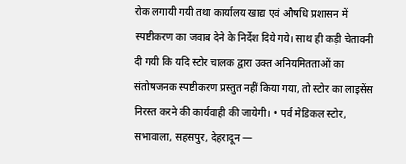रोक लगायी गयी तथा कार्यालय खाद्य एवं औषधि प्रशासन में स्पष्टीकरण का जवाब देने के निर्देश दिये गये। साथ ही कड़ी चेतावनी दी गयी कि यदि स्टोर चालक द्वारा उक्त अनियमितताओं का संतोषजनक स्पष्टीकरण प्रस्तुत नहीं किया गया, तो स्टोर का लाइसेंस निरस्त करने की कार्यवाही की जायेगी। • पर्व मेडिकल स्टोर, सभावाला, सहसपुर, देहरादून —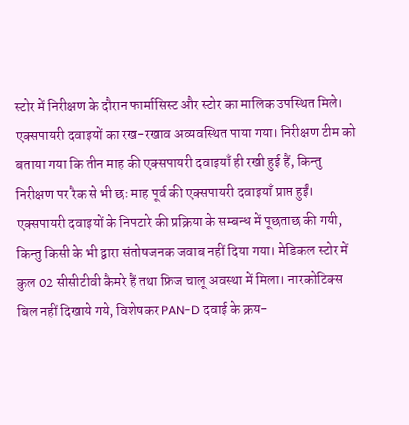स्टोर में निरीक्षण के दौरान फार्मासिस्ट और स्टोर का मालिक उपस्थित मिले। एक्सपायरी दवाइयों का रख-रखाव अव्यवस्थित पाया गया। निरीक्षण टीम को बताया गया कि तीन माह की एक्सपायरी दवाइयाँ ही रखी हुई हैं, किन्तु निरीक्षण पर रैक से भी छः माह पूर्व की एक्सपायरी दवाइयाँ प्राप्त हुईं। एक्सपायरी दवाइयों के निपटारे की प्रक्रिया के सम्बन्ध में पूछताछ की गयी, किन्तु किसी के भी द्वारा संतोषजनक जवाब नहीं दिया गया। मेडिकल स्टोर में कुल 02 सीसीटीवी कैमरे हैं तथा फ्रिज चालू अवस्था में मिला। नारकोटिक्स बिल नहीं दिखाये गये, विशेषकर PAN-D दवाई के क्रय-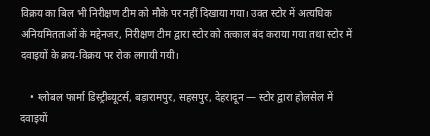विक्रय का बिल भी निरीक्षण टीम को मौके पर नहीं दिखाया गया। उक्त स्टोर में अत्यधिक अनियमितताओं के मद्देनजर, निरीक्षण टीम द्वारा स्टोर को तत्काल बंद कराया गया तथा स्टोर में दवाइयों के क्रय-विक्रय पर रोक लगायी गयी।

    • ग्लोबल फार्मा डिस्ट्रीब्यूटर्स, बड़ारामपुर, सहसपुर, देहरादून — स्टोर द्वारा होलसेल में दवाइयों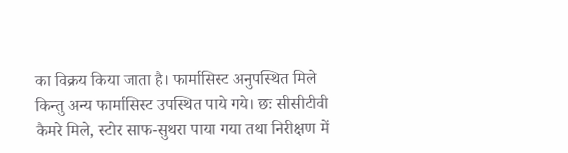का विक्रय किया जाता है। फार्मासिस्ट अनुपस्थित मिले किन्तु अन्य फार्मासिस्ट उपस्थित पाये गये। छः सीसीटीवी कैमरे मिले, स्टोर साफ-सुथरा पाया गया तथा निरीक्षण में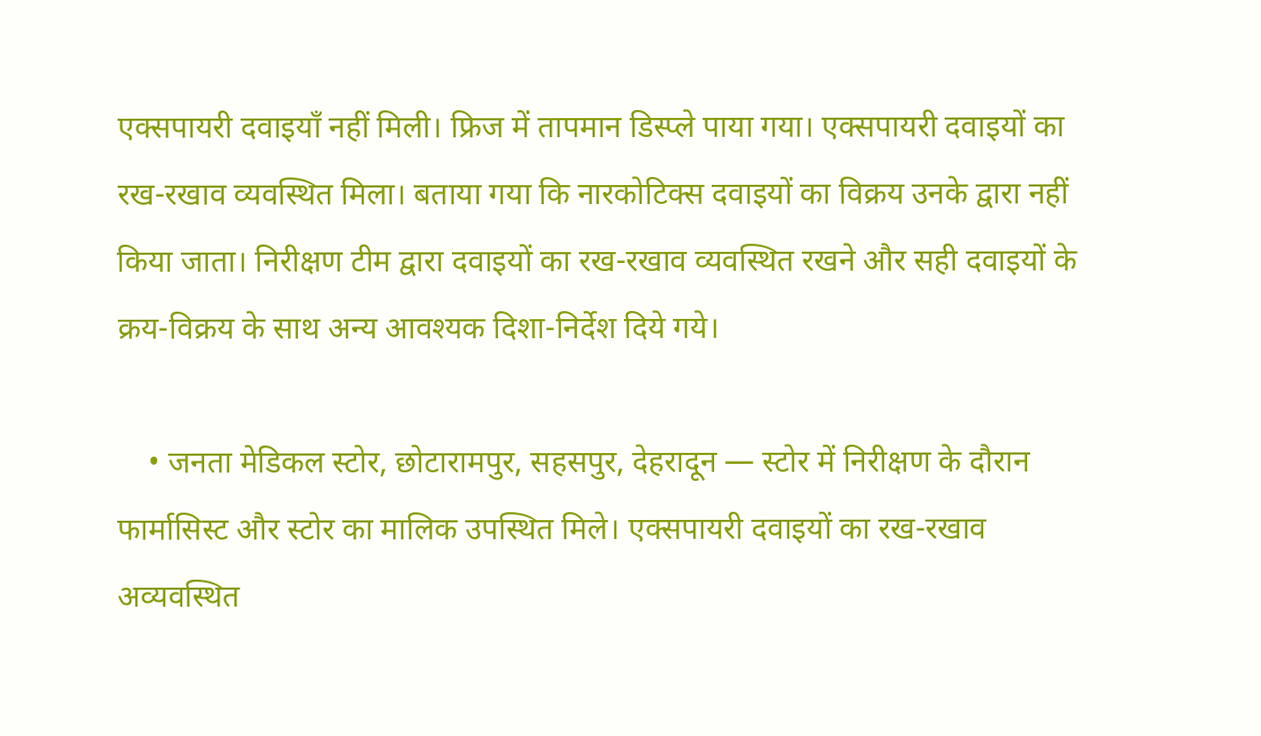एक्सपायरी दवाइयाँ नहीं मिली। फ्रिज में तापमान डिस्प्ले पाया गया। एक्सपायरी दवाइयों का रख-रखाव व्यवस्थित मिला। बताया गया कि नारकोटिक्स दवाइयों का विक्रय उनके द्वारा नहीं किया जाता। निरीक्षण टीम द्वारा दवाइयों का रख-रखाव व्यवस्थित रखने और सही दवाइयों के क्रय-विक्रय के साथ अन्य आवश्यक दिशा-निर्देश दिये गये।

    • जनता मेडिकल स्टोर, छोटारामपुर, सहसपुर, देहरादून — स्टोर में निरीक्षण के दौरान फार्मासिस्ट और स्टोर का मालिक उपस्थित मिले। एक्सपायरी दवाइयों का रख-रखाव अव्यवस्थित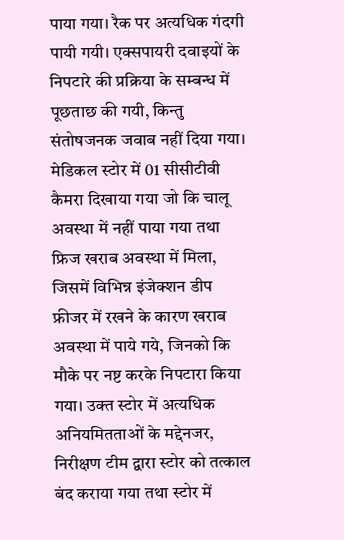पाया गया। रैक पर अत्यधिक गंदगी पायी गयी। एक्सपायरी दवाइयों के निपटारे की प्रक्रिया के सम्बन्ध में पूछताछ की गयी, किन्तु संतोषजनक जवाब नहीं दिया गया। मेडिकल स्टोर में 01 सीसीटीवी कैमरा दिखाया गया जो कि चालू अवस्था में नहीं पाया गया तथा फ्रिज खराब अवस्था में मिला, जिसमें विभिन्न इंजेक्शन डीप फ्रीजर में रखने के कारण खराब अवस्था में पाये गये, जिनको कि मौके पर नष्ट करके निपटारा किया गया। उक्त स्टोर में अत्यधिक अनियमितताओं के मद्देनजर, निरीक्षण टीम द्वारा स्टोर को तत्काल बंद कराया गया तथा स्टोर में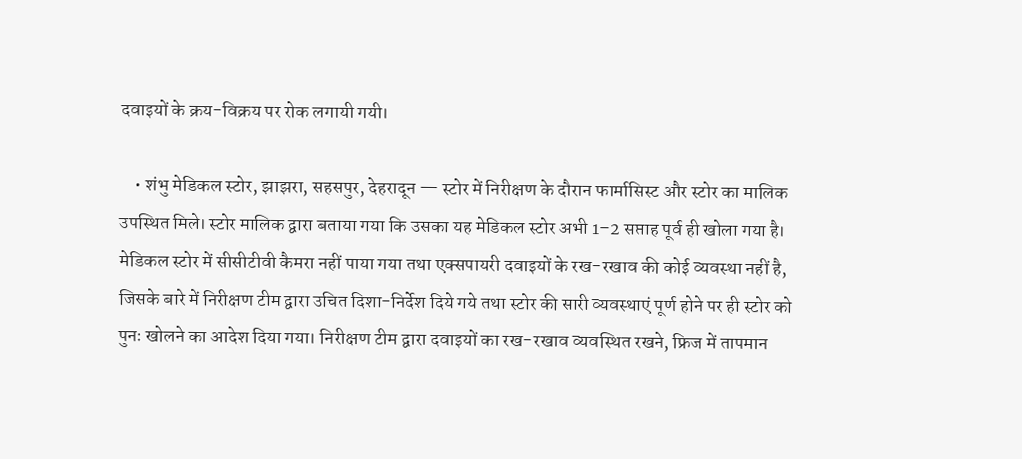दवाइयों के क्रय-विक्रय पर रोक लगायी गयी।

    • शंभु मेडिकल स्टोर, झाझरा, सहसपुर, देहरादून — स्टोर में निरीक्षण के दौरान फार्मासिस्ट और स्टोर का मालिक उपस्थित मिले। स्टोर मालिक द्वारा बताया गया कि उसका यह मेडिकल स्टोर अभी 1–2 सप्ताह पूर्व ही खोला गया है। मेडिकल स्टोर में सीसीटीवी कैमरा नहीं पाया गया तथा एक्सपायरी दवाइयों के रख-रखाव की कोई व्यवस्था नहीं है, जिसके बारे में निरीक्षण टीम द्वारा उचित दिशा-निर्देश दिये गये तथा स्टोर की सारी व्यवस्थाएं पूर्ण होने पर ही स्टोर को पुनः खोलने का आदेश दिया गया। निरीक्षण टीम द्वारा दवाइयों का रख-रखाव व्यवस्थित रखने, फ्रिज में तापमान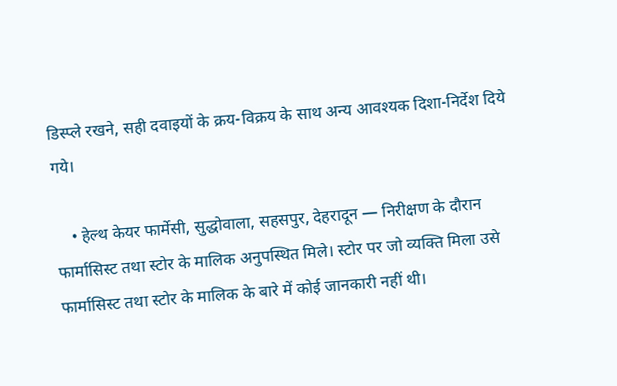डिस्प्ले रखने, सही दवाइयों के क्रय-विक्रय के साथ अन्य आवश्यक दिशा-निर्देश दिये गये।

    • हेल्थ केयर फार्मेसी, सुद्धोवाला, सहसपुर, देहरादून — निरीक्षण के दौरान फार्मासिस्ट तथा स्टोर के मालिक अनुपस्थित मिले। स्टोर पर जो व्यक्ति मिला उसे फार्मासिस्ट तथा स्टोर के मालिक के बारे में कोई जानकारी नहीं थी।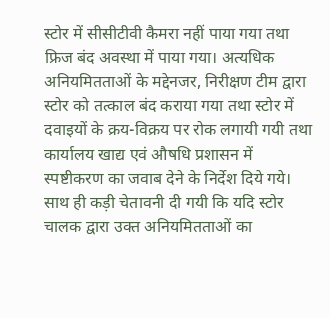स्टोर में सीसीटीवी कैमरा नहीं पाया गया तथा फ्रिज बंद अवस्था में पाया गया। अत्यधिक अनियमितताओं के मद्देनजर, निरीक्षण टीम द्वारा स्टोर को तत्काल बंद कराया गया तथा स्टोर में दवाइयों के क्रय-विक्रय पर रोक लगायी गयी तथा कार्यालय खाद्य एवं औषधि प्रशासन में स्पष्टीकरण का जवाब देने के निर्देश दिये गये। साथ ही कड़ी चेतावनी दी गयी कि यदि स्टोर चालक द्वारा उक्त अनियमितताओं का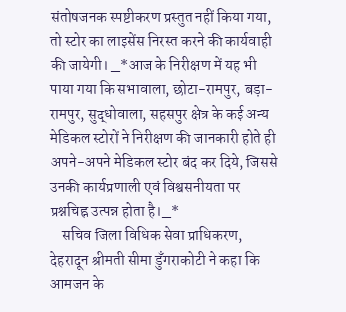संतोषजनक स्पष्टीकरण प्रस्तुत नहीं किया गया, तो स्टोर का लाइसेंस निरस्त करने की कार्यवाही की जायेगी। _*आज के निरीक्षण में यह भी पाया गया कि सभावाला, छोटा-रामपुर, बड़ा-रामपुर, सुद्धोवाला, सहसपुर क्षेत्र के कई अन्य मेडिकल स्टोरों ने निरीक्षण की जानकारी होते ही अपने-अपने मेडिकल स्टोर बंद कर दिये, जिससे उनकी कार्यप्रणाली एवं विश्वसनीयता पर प्रश्नचिह्न उत्पन्न होता है।_*
    सचिव जिला विधिक सेवा प्राधिकरण, देहरादून श्रीमती सीमा डुँगराकोटी ने कहा कि आमजन के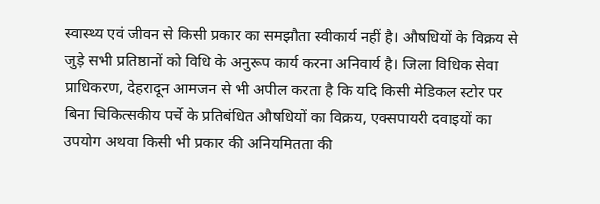स्वास्थ्य एवं जीवन से किसी प्रकार का समझौता स्वीकार्य नहीं है। औषधियों के विक्रय से जुड़े सभी प्रतिष्ठानों को विधि के अनुरूप कार्य करना अनिवार्य है। जिला विधिक सेवा प्राधिकरण, देहरादून आमजन से भी अपील करता है कि यदि किसी मेडिकल स्टोर पर बिना चिकित्सकीय पर्चे के प्रतिबंधित औषधियों का विक्रय, एक्सपायरी दवाइयों का उपयोग अथवा किसी भी प्रकार की अनियमितता की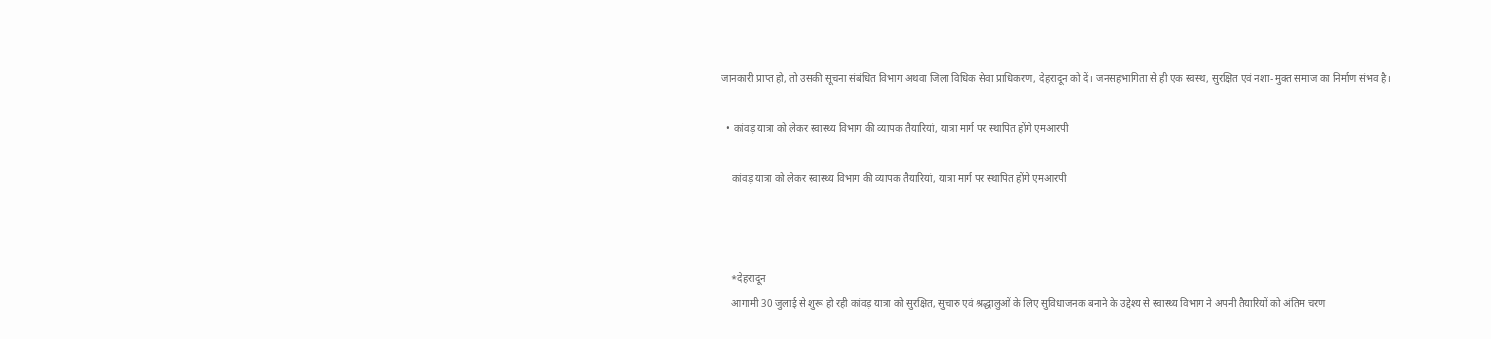जानकारी प्राप्त हो, तो उसकी सूचना संबंधित विभाग अथवा जिला विधिक सेवा प्राधिकरण, देहरादून को दें। जनसहभागिता से ही एक स्वस्थ, सुरक्षित एवं नशा-मुक्त समाज का निर्माण संभव है।

  • कांवड़ यात्रा को लेकर स्वास्थ्य विभाग की व्यापक तैयारियां, यात्रा मार्ग पर स्थापित होंगे एमआरपी

    कांवड़ यात्रा को लेकर स्वास्थ्य विभाग की व्यापक तैयारियां, यात्रा मार्ग पर स्थापित होंगे एमआरपी



    *देहरादून
    आगामी 30 जुलाई से शुरू हो रही कांवड़ यात्रा को सुरक्षित, सुचारु एवं श्रद्धालुओं के लिए सुविधाजनक बनाने के उद्देश्य से स्वास्थ्य विभाग ने अपनी तैयारियों को अंतिम चरण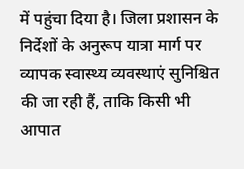में पहुंचा दिया है। जिला प्रशासन के निर्देशों के अनुरूप यात्रा मार्ग पर व्यापक स्वास्थ्य व्यवस्थाएं सुनिश्चित की जा रही हैं, ताकि किसी भी आपात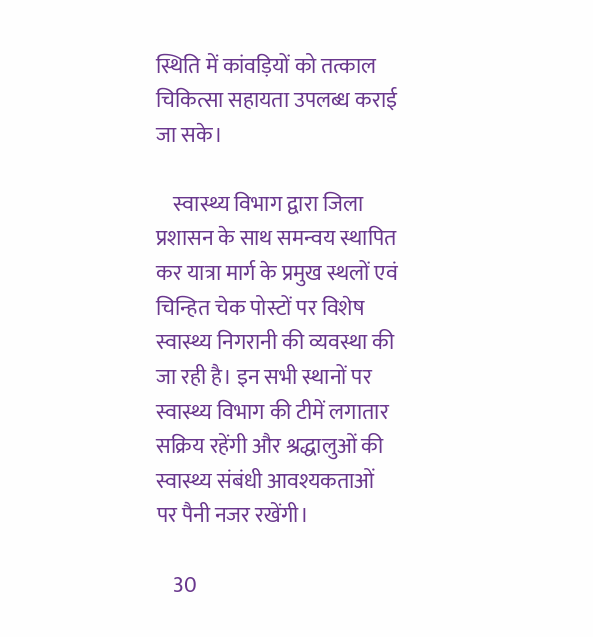स्थिति में कांवड़ियों को तत्काल चिकित्सा सहायता उपलब्ध कराई जा सके।

    स्वास्थ्य विभाग द्वारा जिला प्रशासन के साथ समन्वय स्थापित कर यात्रा मार्ग के प्रमुख स्थलों एवं चिन्हित चेक पोस्टों पर विशेष स्वास्थ्य निगरानी की व्यवस्था की जा रही है। इन सभी स्थानों पर स्वास्थ्य विभाग की टीमें लगातार सक्रिय रहेंगी और श्रद्धालुओं की स्वास्थ्य संबंधी आवश्यकताओं पर पैनी नजर रखेंगी।

    30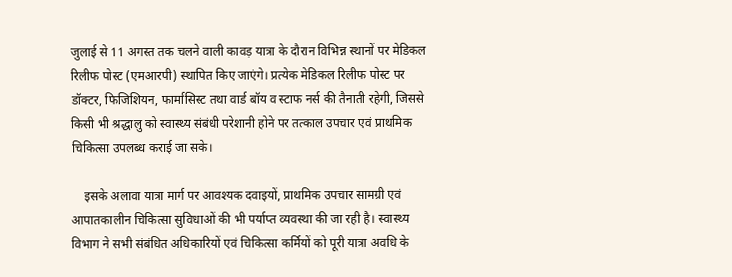जुलाई से 11 अगस्त तक चलने वाली कावड़ यात्रा के दौरान विभिन्न स्थानों पर मेडिकल रिलीफ पोस्ट (एमआरपी) स्थापित किए जाएंगे। प्रत्येक मेडिकल रिलीफ पोस्ट पर डॉक्टर, फिजिशियन, फार्मासिस्ट तथा वार्ड बॉय व स्टाफ नर्स की तैनाती रहेगी, जिससे किसी भी श्रद्धालु को स्वास्थ्य संबंधी परेशानी होने पर तत्काल उपचार एवं प्राथमिक चिकित्सा उपलब्ध कराई जा सके।

    इसके अलावा यात्रा मार्ग पर आवश्यक दवाइयों, प्राथमिक उपचार सामग्री एवं आपातकालीन चिकित्सा सुविधाओं की भी पर्याप्त व्यवस्था की जा रही है। स्वास्थ्य विभाग ने सभी संबंधित अधिकारियों एवं चिकित्सा कर्मियों को पूरी यात्रा अवधि के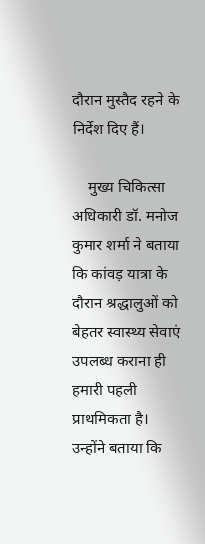दौरान मुस्तैद रहने के निर्देश दिए हैं।

    मुख्य चिकित्सा अधिकारी डॉ. मनोज कुमार शर्मा ने बताया कि कांवड़ यात्रा के दौरान श्रद्धालुओं को बेहतर स्वास्थ्य सेवाएं उपलब्ध कराना ही हमारी पहली प्राथमिकता है। उन्होंने बताया कि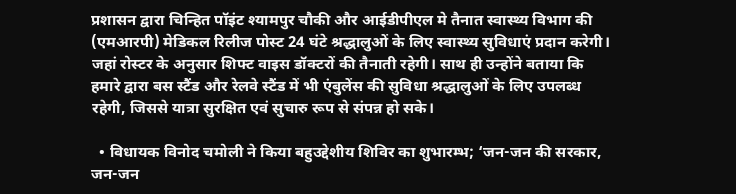प्रशासन द्वारा चिन्हित पॉइंट श्यामपुर चौकी और आईडीपीएल मे तैनात स्वास्थ्य विभाग की (एमआरपी) मेडिकल रिलीज पोस्ट 24 घंटे श्रद्धालुओं के लिए स्वास्थ्य सुविधाएं प्रदान करेगी। जहां रोस्टर के अनुसार शिफ्ट वाइस डॉक्टरों की तैनाती रहेगी। साथ ही उन्होंने बताया कि हमारे द्वारा बस स्टैंड और रेलवे स्टैंड में भी एंबुलेंस की सुविधा श्रद्धालुओं के लिए उपलब्ध रहेगी, जिससे यात्रा सुरक्षित एवं सुचारु रूप से संपन्न हो सके।

  • विधायक विनोद चमोली ने किया बहुउद्देशीय शिविर का शुभारम्भ; ‘जन-जन की सरकार, जन-जन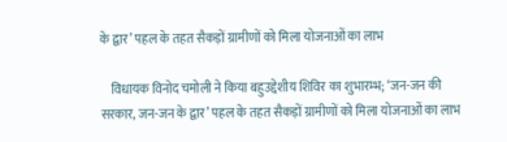के द्वार’ पहल के तहत सैकड़ों ग्रामीणों को मिला योजनाओं का लाभ

    विधायक विनोद चमोली ने किया बहुउद्देशीय शिविर का शुभारम्भ; ‘जन-जन की सरकार, जन-जन के द्वार’ पहल के तहत सैकड़ों ग्रामीणों को मिला योजनाओं का लाभ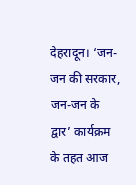देहरादून। ‘जन-जन की सरकार, जन-जन के द्वार’ कार्यक्रम के तहत आज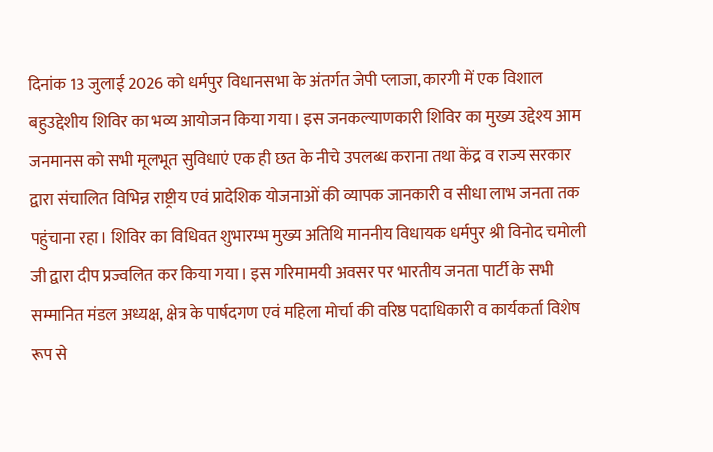दिनांक 13 जुलाई 2026 को धर्मपुर विधानसभा के अंतर्गत जेपी प्लाजा, कारगी में एक विशाल बहुउद्देशीय शिविर का भव्य आयोजन किया गया। इस जनकल्याणकारी शिविर का मुख्य उद्देश्य आम जनमानस को सभी मूलभूत सुविधाएं एक ही छत के नीचे उपलब्ध कराना तथा केंद्र व राज्य सरकार द्वारा संचालित विभिन्न राष्ट्रीय एवं प्रादेशिक योजनाओं की व्यापक जानकारी व सीधा लाभ जनता तक पहुंचाना रहा। शिविर का विधिवत शुभारम्भ मुख्य अतिथि माननीय विधायक धर्मपुर श्री विनोद चमोली जी द्वारा दीप प्रज्वलित कर किया गया। इस गरिमामयी अवसर पर भारतीय जनता पार्टी के सभी सम्मानित मंडल अध्यक्ष, क्षेत्र के पार्षदगण एवं महिला मोर्चा की वरिष्ठ पदाधिकारी व कार्यकर्ता विशेष रूप से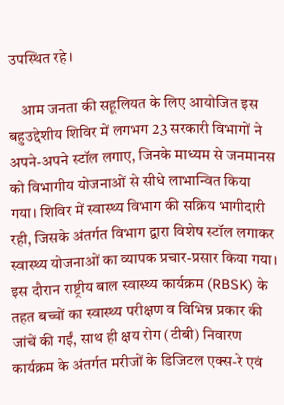उपस्थित रहे।

    आम जनता की सहूलियत के लिए आयोजित इस बहुउद्देशीय शिविर में लगभग 23 सरकारी विभागों ने अपने-अपने स्टॉल लगाए, जिनके माध्यम से जनमानस को विभागीय योजनाओं से सीधे लाभान्वित किया गया। शिविर में स्वास्थ्य विभाग की सक्रिय भागीदारी रही, जिसके अंतर्गत विभाग द्वारा विशेष स्टॉल लगाकर स्वास्थ्य योजनाओं का व्यापक प्रचार-प्रसार किया गया। इस दौरान राष्ट्रीय बाल स्वास्थ्य कार्यक्रम (RBSK) के तहत बच्चों का स्वास्थ्य परीक्षण व विभिन्न प्रकार की जांचें की गईं, साथ ही क्षय रोग (टीबी) निवारण कार्यक्रम के अंतर्गत मरीजों के डिजिटल एक्स-रे एवं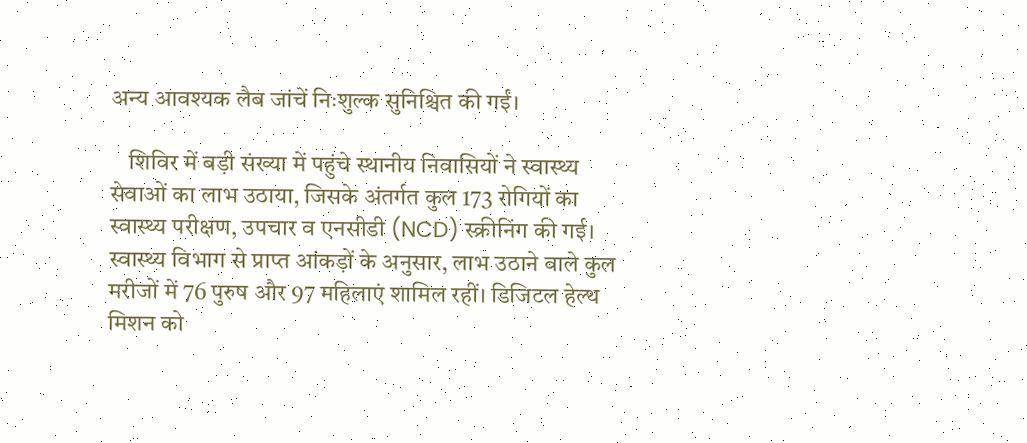अन्य आवश्यक लैब जांचें निःशुल्क सुनिश्चित की गईं।

    शिविर में बड़ी संख्या में पहुंचे स्थानीय निवासियों ने स्वास्थ्य सेवाओं का लाभ उठाया, जिसके अंतर्गत कुल 173 रोगियों का स्वास्थ्य परीक्षण, उपचार व एनसीडी (NCD) स्क्रीनिंग की गई। स्वास्थ्य विभाग से प्राप्त आंकड़ों के अनुसार, लाभ उठाने वाले कुल मरीजों में 76 पुरुष और 97 महिलाएं शामिल रहीं। डिजिटल हेल्थ मिशन को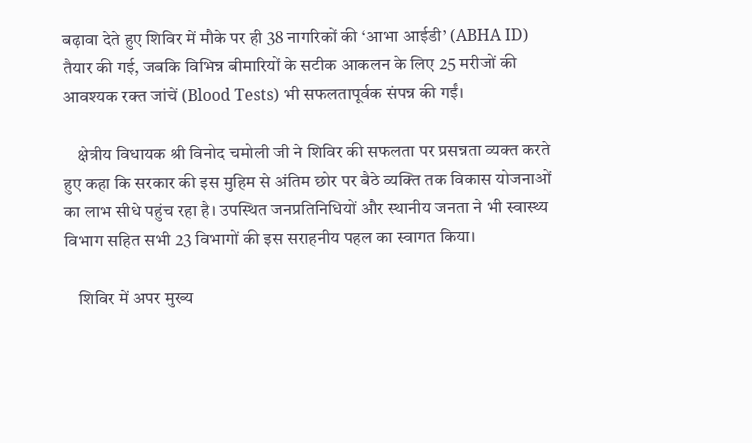बढ़ावा देते हुए शिविर में मौके पर ही 38 नागरिकों की ‘आभा आईडी’ (ABHA ID) तैयार की गई, जबकि विभिन्न बीमारियों के सटीक आकलन के लिए 25 मरीजों की आवश्यक रक्त जांचें (Blood Tests) भी सफलतापूर्वक संपन्न की गईं।

    क्षेत्रीय विधायक श्री विनोद चमोली जी ने शिविर की सफलता पर प्रसन्नता व्यक्त करते हुए कहा कि सरकार की इस मुहिम से अंतिम छोर पर बैठे व्यक्ति तक विकास योजनाओं का लाभ सीधे पहुंच रहा है। उपस्थित जनप्रतिनिधियों और स्थानीय जनता ने भी स्वास्थ्य विभाग सहित सभी 23 विभागों की इस सराहनीय पहल का स्वागत किया।

    शिविर में अपर मुख्य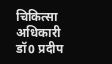चिकित्सा अधिकारी डॉ0 प्रदीप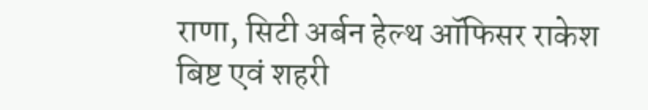राणा, सिटी अर्बन हेल्थ ऑफिसर राकेश बिष्ट एवं शहरी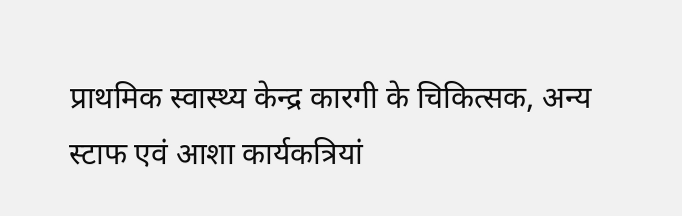प्राथमिक स्वास्थ्य केन्द्र कारगी के चिकित्सक, अन्य स्टाफ एवं आशा कार्यकत्रियां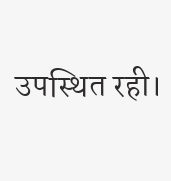उपस्थित रही।